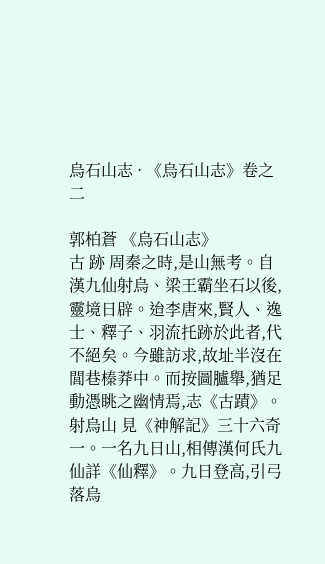烏石山志 · 《烏石山志》卷之二

郭柏蒼 《烏石山志》
古 跡 周秦之時,是山無考。自漢九仙射烏、梁王霸坐石以後,靈境日辟。迨李唐來,賢人、逸士、釋子、羽流托跡於此者,代不絕矣。今雖訪求,故址半沒在閭巷榛莽中。而按圖臚舉,猶足動憑眺之幽情焉,志《古蹟》。 射烏山 見《神解記》三十六奇一。一名九日山,相傳漢何氏九仙詳《仙釋》。九日登高,引弓落烏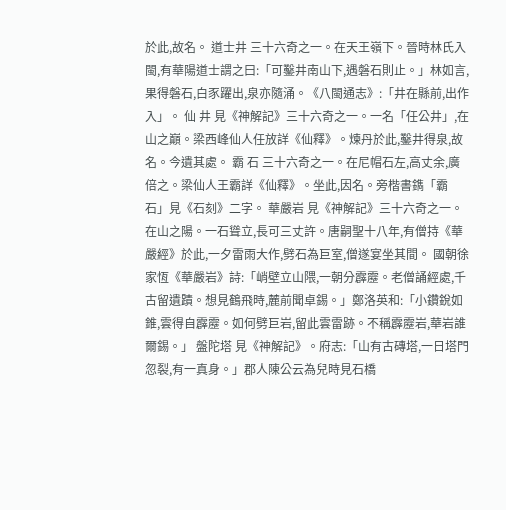於此,故名。 道士井 三十六奇之一。在天王嶺下。晉時林氏入閩,有華陽道士謂之曰:「可鑿井南山下,遇磐石則止。」林如言,果得磐石,白豕躍出,泉亦隨涌。《八閩通志》:「井在縣前,出作入」。 仙 井 見《神解記》三十六奇之一。一名「任公井」,在山之巔。梁西峰仙人任放詳《仙釋》。煉丹於此,鑿井得泉,故名。今遺其處。 霸 石 三十六奇之一。在尼帽石左,高丈余,廣倍之。梁仙人王霸詳《仙釋》。坐此,因名。旁楷書鐫「霸石」見《石刻》二字。 華嚴岩 見《神解記》三十六奇之一。在山之陽。一石聳立,長可三丈許。唐嗣聖十八年,有僧持《華嚴經》於此,一夕雷雨大作,劈石為巨室,僧遂宴坐其間。 國朝徐家恆《華嚴岩》詩:「峭壁立山隈,一朝分霹靂。老僧誦經處,千古留遺蹟。想見鶴飛時,麓前聞卓錫。」鄭洛英和:「小鑽銳如錐,雲得自霹靂。如何劈巨岩,留此雲雷跡。不稱霹靂岩,華岩誰爾錫。」 盤陀塔 見《神解記》。府志:「山有古磚塔,一日塔門忽裂,有一真身。」郡人陳公云為兒時見石橋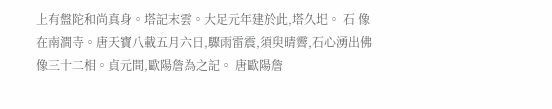上有盤陀和尚真身。塔記末雲。大足元年建於此,塔久圯。 石 像 在南澗寺。唐天寶八載五月六日,驟雨雷震,須臾晴霽,石心湧出佛像三十二相。貞元間,歐陽詹為之記。 唐歐陽詹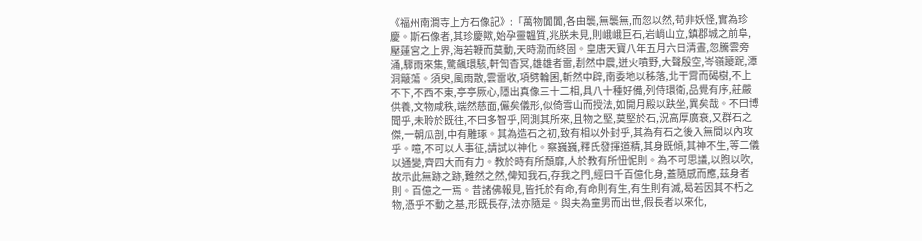《福州南澗寺上方石像記》:「萬物闐闐,各由襲,無襲無,而忽以然,苟非妖怪,實為珍慶。斯石像者,其珍慶歟,始孕靈韞質,兆朕未見,則峨峨巨石,岩峭山立,鎮郡城之前阜,壓蓮宮之上界,海若鞭而莫動,天時泐而終固。皇唐天寶八年五月六日清晝,忽騰雲旁涌,驟雨來集,驚飆環駭,軒訇杳冥,雄雄者雷,剨然中震,迸火噴野,大聲殷空,岑嶺躨跜,潭洞簸蕩。須臾,風雨散,雲雷收,項劈輪囷,斬然中辟,南委地以秭落,北干霄而碣樹,不上不下,不西不東,亭亭厥心,隱出真像三十二相,具八十種好備,列侍環衛,品覺有序,莊嚴供養,文物咸秩,端然慈面,儼矣儀形,似倚雪山而授法,如開月殿以趺坐,異矣哉。不曰博聞乎,未聆於既往,不曰多智乎,罔測其所來,且物之堅,莫堅於石,況高厚廣衰,又群石之傑,一朝瓜剖,中有雕琢。其為造石之初,致有相以外封乎,其為有石之後入無間以內攻乎。噫,不可以人事征,請試以神化。察巍巍,釋氏發揮道精,其身既傾,其神不生,等二儀以通變,齊四大而有力。教於時有所頹靡,人於教有所忸怩則。為不可思議,以煦以吹,故示此無跡之跡,難然之然,俾知我石,存我之門,經曰千百億化身,蓋隨感而應,茲身者則。百億之一焉。昔諸佛報見,皆托於有命,有命則有生,有生則有滅,曷若因其不朽之物,憑乎不動之基,形既長存,法亦隨是。與夫為童男而出世,假長者以來化,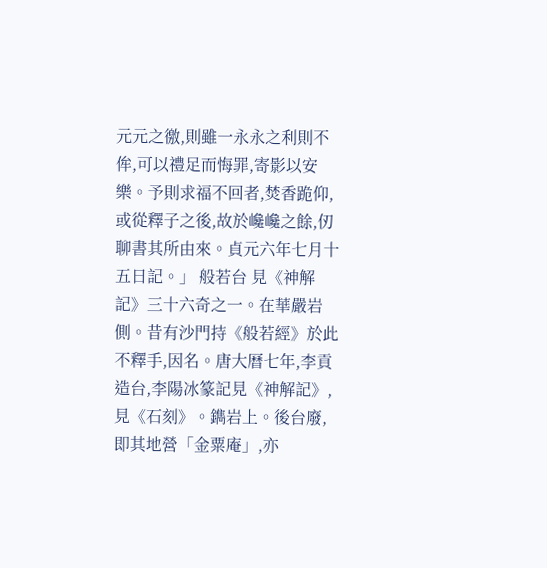元元之徼,則雖一永永之利則不侔,可以禮足而悔罪,寄影以安樂。予則求福不回者,焚香跪仰,或從釋子之後,故於巉巉之餘,仞聊書其所由來。貞元六年七月十五日記。」 般若台 見《神解記》三十六奇之一。在華嚴岩側。昔有沙門持《般若經》於此不釋手,因名。唐大曆七年,李貢造台,李陽冰篆記見《神解記》,見《石刻》。鐫岩上。後台廢,即其地營「金粟庵」,亦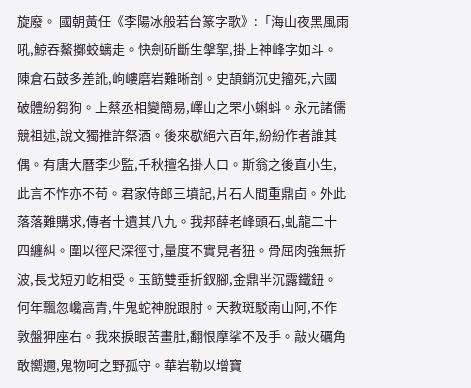旋廢。 國朝黃任《李陽冰般若台篆字歌》:「海山夜黑風雨吼,鯨吞鰲擲蛟螭走。快劍斫斷生搫挐,掛上神峰字如斗。陳倉石鼓多差訛,岣嶁磨岩難晰剖。史頡銷沉史籀死,六國破體紛芻狗。上蔡丞相變簡易,嶧山之罘小蝌蚪。永元諸儒競祖述,說文獨推許祭酒。後來歇絕六百年,紛紛作者誰其偶。有唐大曆李少監,千秋擅名掛人口。斯翁之後直小生,此言不怍亦不苟。君家侍郎三墳記,片石人間重鼎卣。外此落落難購求,傳者十遺其八九。我邦薛老峰頭石,虬龍二十四纏糾。圍以徑尺深徑寸,量度不實見者狃。骨屈肉強無折波,長戈短刃屹相受。玉筯雙垂折釵腳,金鼎半沉露鐵鈕。何年飄忽巉高青,牛鬼蛇神脫跟肘。天教斑駁南山阿,不作敦盤狎座右。我來捩眼苦畫肚,翻恨摩挲不及手。敲火礪角敢嚮邇,鬼物呵之野孤守。華岩勒以增寶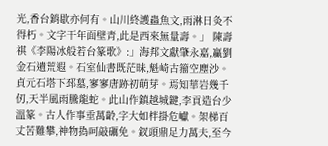光,香台銷歇亦何有。山川終護蟲魚文,雨淋日灸不得朽。文字干年面壁青,此是西來無量壽。」 陳壽祺《李陽冰般若台篆歌》:」海邦文獻肇永嘉,贏劉金石遺荒遐。石室仙書既茫昧,魁崎古籀空塵沙。貞元石塔下邳墓,寥寥唐跡初萌芽。焉知華岩幾千仞,天半風雨騰龍蛇。此山作鎮越城鍵,李貢造台少溫篆。古人作事垂萬齡,字大如柈掛危巘。架梯百丈苦難攀,神物撝呵敲礪免。釵頭鼎足力萬夫,至今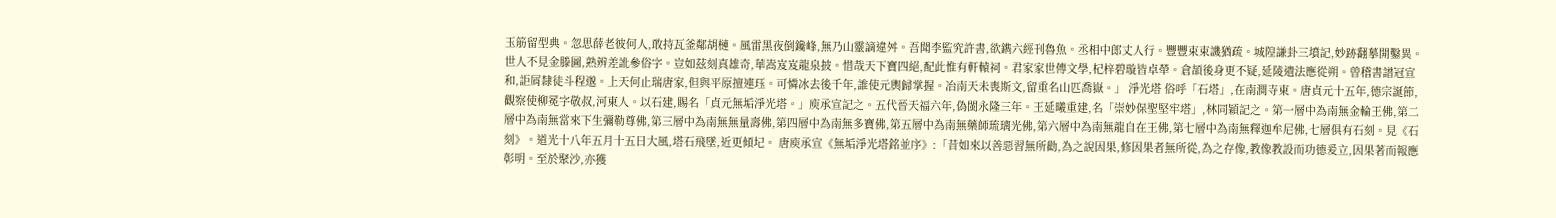玉筋留型典。忽思薛老彼何人,敢持瓦釜鄰胡槤。風雷黑夜倒鑱峰,無乃山靈謫違舛。吾聞李監究許書,欲鐫六經刊魯魚。丞相中郎丈人行。豐豐束束譏猶疏。城隍謙卦三墳記,妙跡翻摹開鑿異。世人不見金滕圖,熟辨差訛參俗字。豈如茲刻真雄奇,華嵩岌岌龍泉披。惜哉天下寶四絕,配此惟有軒轅祠。君家家世傳文學,杞梓碧璇皆卓犖。倉頡後身更不疑,延陵遺法應從朔。曾稽書譜冠宣和,詎屑隸徒斗程邈。上天何止瑞唐家,但與平原擅連珏。可憐冰去後千年,誰使元輿歸掌握。冶南天未喪斯文,留重名山匹喬嶽。」 淨光塔 俗呼「石塔」,在南澗寺東。唐貞元十五年,德宗誕節,觀察使柳冕字敬叔,河東人。以石建,賜名「貞元無垢淨光塔。」庾承宣記之。五代晉天福六年,偽閩永隆三年。王延曦重建,名「崇妙保聖堅牢塔」,林同穎記之。第一層中為南無金輪王佛,第二層中為南無當來下生彌勒尊佛,第三層中為南無無量壽佛,第四層中為南無多寶佛,第五層中為南無藥師琉璃光佛,第六層中為南無龍自在王佛,第七層中為南無釋迦牟尼佛,七層俱有石刻。見《石刻》。道光十八年五月十五日大風,塔石飛墜,近更傾圮。 唐庾承宣《無垢淨光塔銘並序》:「昔如來以善惡習無所勸,為之說因果,修因果者無所從,為之存像,教像教設而功德爰立,因果著而報應彰明。至於聚沙,亦獲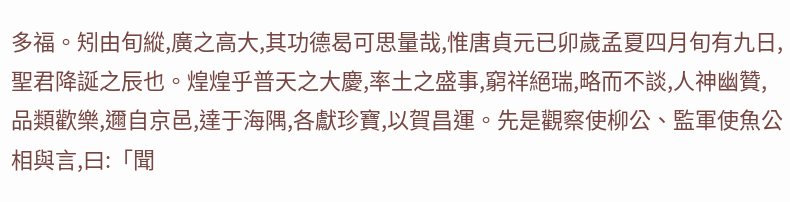多福。矧由旬縱,廣之高大,其功德曷可思量哉,惟唐貞元已卯歲孟夏四月旬有九日,聖君降誕之辰也。煌煌乎普天之大慶,率土之盛事,窮祥絕瑞,略而不談,人神幽贊,品類歡樂,邇自京邑,達于海隅,各獻珍寶,以賀昌運。先是觀察使柳公、監軍使魚公相與言,曰:「聞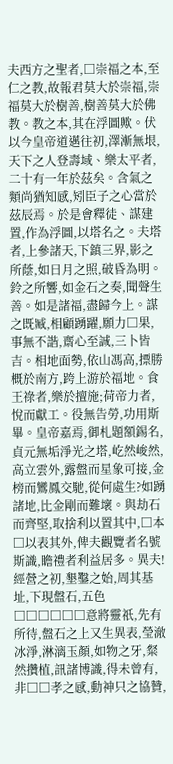夫西方之聖者,□崇福之本,至仁之教,故報君莫大於崇福,崇福莫大於樹善,樹善莫大於佛教。教之本,其在浮圖歟。伏以今皇帝道邁往初,澤漸無垠,天下之人登壽域、樂太平者,二十有一年於茲矣。含氣之類尚猶知感,矧臣子之心當於茲辰焉。於是會釋徒、謀建置,作為浮圖,以塔名之。夫塔者,上參諸天,下鎮三界,影之所蔭,如日月之照,破昏為明。鈴之所響,如金石之奏,聞聲生善。如是諸福,盡歸今上。謀之既臧,相顧踴躍,願力□果,事無不諧,齋心至誠,三卜皆吉。相地面勢,依山馮高,摽勝概於南方,跨上游於福地。食王祿者,樂於擅施;荷帝力者,悅而獻工。役無告勞,功用斯畢。皇帝嘉焉,御札題額錫名,貞元無垢淨光之塔,屹然峻然,高立雲外,露盤而星象可接,金榜而鸞鳳交馳,從何處生?如踴諸地,比金剛而難壞。與劫石而齊堅,取捨利以置其中,□本□以表其外,俾夫觀覽者名號斯識,瞻禮者利益居多。異夫!經營之初,墾鑿之始,周其基址,下現盤石,五色□□□□□□意將靈祇,先有所待,盤石之上又生異表,瑩澈冰淨,淋漓玉顏,如物之牙,粲然攢植,訊諸博識,得未曾有,非□□孝之感,動神只之協贊,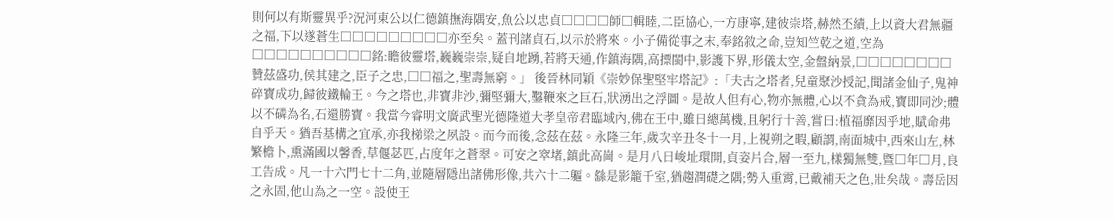則何以有斯靈異乎?況河東公以仁德鎮撫海隅安,魚公以忠貞□□□□師□輯睦,二臣協心,一方康寧,建彼崇塔,赫然丕績,上以資大君無疆之福,下以遂蒼生□□□□□□□□□亦至矣。蓋刊諸貞石,以示於將來。小子備從事之末,奉銘敘之命,豈知竺乾之道,空為□□□□□□□□□□銘:瞻彼靈塔,巍巍崇崇,疑自地踴,若將天通,作鎮海隅,高摽閩中,影護下界,形儀太空,金盤納景,□□□□□□□□贊茲盛功,侯其建之,臣子之忠,□□福之,聖壽無窮。」 後晉林同穎《崇妙保聖堅牢塔記》:「夫古之塔者,兒童聚沙授記,聞諸金仙子,鬼神碎寶成功,歸彼鐵輪王。今之塔也,非寶非沙,彌堅彌大,鑿鞭來之巨石,狀湧出之浮圖。是故人但有心,物亦無體,心以不貪為戒,寶即同沙;體以不磷為名,石還勝寶。我當今睿明文廣武聖光德隆道大孝皇帝君臨域內,佛在王中,雖日總萬機,且躬行十善,嘗曰:植福靡因乎地,賦命弗自乎天。猶吾基構之宜承,亦我梯梁之夙設。而今而後,念茲在茲。永隆三年,歲次辛丑冬十一月,上視朔之暇,顧謂,南面城中,西來山左,林繁檐卜,熏滿國以馨香,草偃苾匹,占度年之蒼翠。可安之窣堵,鎮此高崗。是月八日峻址環開,貞姿片合,層一至九,樣獨無雙,暨□年□月,良工告成。凡一十六門七十二角,並隨層隱出諸佛形像,共六十二軀。繇是影籠千室,猶趨潤礎之隅;勢入重霄,已戴補天之色,壯矣哉。壽岳因之永固,他山為之一空。設使王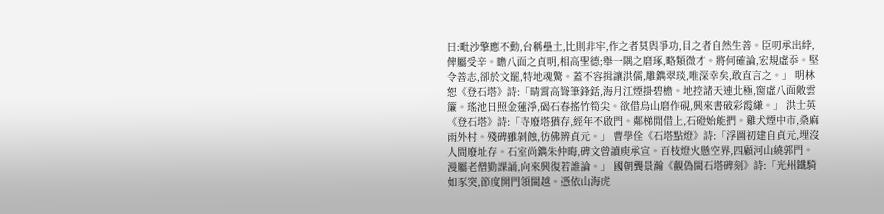曰:毗沙擎應不動,台稱壘土,比則非牢,作之者莫與爭功,目之者自然生善。臣叨承出綍,俾屬受辛。瞻八面之貞明,相高聖德;舉一隅之磨琢,略類微才。將何確論,宏規虛忝。堅令善志,卻於文罷,特地魂驚。蓋不容揖讓洪儒,雕鐫翠琰,唯深幸矣,敢直言之。」 明林恕《登石塔》詩:「晴霄高聳筆鋒銛,海月江煙掛碧檐。地控諸天連北極,窗虛八面敞雲簾。瑤池日照金蓮淨,碣石春搖竹筍尖。欲借烏山磨作硯,興來書破彩霞縑。」 洪士英《登石塔》詩:「寺廢塔猶存,經年不啟門。鄰梯閒借上,石磴始能捫。雞犬煙中市,桑麻雨外村。殘碑雖剝蝕,彷佛辨貞元。」 曹學佺《石塔點燈》詩:「浮圖初建自貞元,埋沒人間廢址存。石室尚鐫朱仲晦,碑文曾讀庾承宣。百枝燈火懸空界,四顧河山繞郭門。漫屬老僧勤課誦,向來興復若誰論。」 國朝龔景瀚《觀偽閩石塔碑刻》詩:「光州鐵騎如豕突,節度開門領閩越。憑依山海虎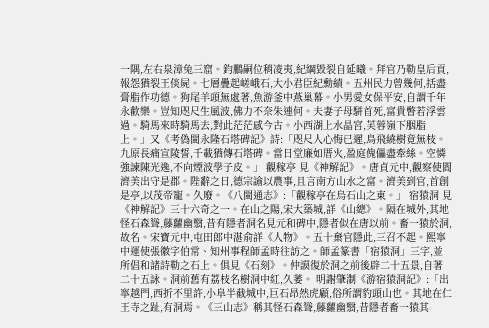一隅,左右泉漳兔三窟。鈞鵬嗣位稍凌夷,紀綱毀裂自延曦。拜官乃勒皇后貢,報怨猶裂王倓屍。七層疊起嵯峨石,大小君臣紀勳績。五州民力曾幾何,括盡膏脂作功德。狗尾羊頭無處著,魚游釜中燕巢幕。小男愛女保平安,自謂千年永歡樂。豈知咫尺生風波,佛力不奈朱連何。夫妻子母駢首死,富貴瞥若浮雲過。騎馬來時騎馬去,對此茫茫感今古。小西湖上水晶宮,芙蓉嶺下胭脂上。」又《考偽閩永隆石塔碑記》詩:「咫尺人心悔已遲,鳥飛繞樹竟無枝。九原長痛宣陵誓,千載猶傳石塔碑。當日堂廉如厝火,盈庭傀儡盡牽絲。空憐強諫陳光逸,不向煙波學子皮。」 觀稼亭 見《神解記》。唐貞元中,觀察使閻濟美出守是郡。陛辭之日,德宗諭以農事,且言南方山水之富。濟美到官,首創是亭,以茂帝寵。久廢。《八閩通志》:「觀稼亭在烏石山之東。」 宿猿洞 見《神解記》三十六奇之一。在山之陽,宋大築城,詳《山總》。隔在城外,其地怪石森聳,藤蘿幽翳,昔有隱者洞名見元和碑中,隱者似在唐以前。畜一猿於洞,故名。宋寶元中,屯田郎中湛俞詳《人物》。五十棄官隱此,三召不起。熙寧中運使張徽字伯常、知州事程師孟時往訪之。師孟篆書「宿猿洞」三字,並所倡和諸詩勒之石上。俱見《石刻》。仲謨復於洞之前後辟二十五景,自著二十五詠。洞前舊有荔枝名樹洞中紅,久萎。 明謝肇淛《游宿猿洞記》:「出寧越門,西折不里許,小阜半截城中,巨石昂然虎顧,俗所謂豹頭山也。其地在仁王寺之趾,有洞焉。《三山志》稱其怪石森聳,藤蘿幽翳,昔隱者畜一猿其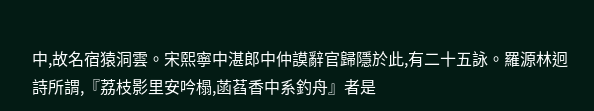中,故名宿猿洞雲。宋熙寧中湛郎中仲謨辭官歸隱於此,有二十五詠。羅源林迥詩所謂,『荔枝影里安吟榻,菡萏香中系釣舟』者是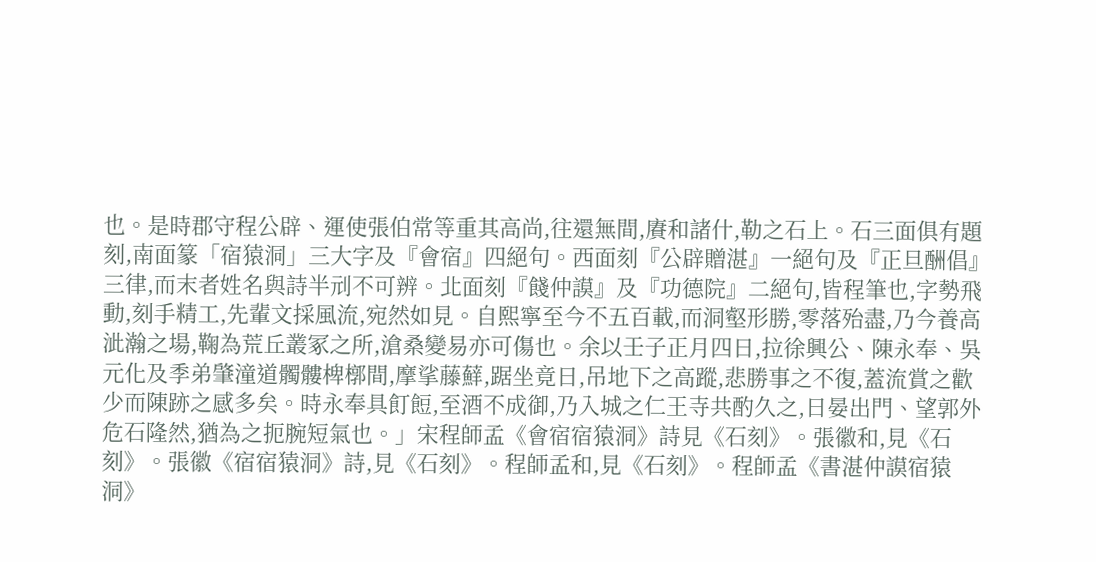也。是時郡守程公辟、運使張伯常等重其高尚,往還無間,賡和諸什,勒之石上。石三面俱有題刻,南面篆「宿猿洞」三大字及『會宿』四絕句。西面刻『公辟贈湛』一絕句及『正旦酬倡』三律,而末者姓名與詩半刓不可辨。北面刻『餞仲謨』及『功德院』二絕句,皆程筆也,字勢飛動,刻手精工,先輩文採風流,宛然如見。自熙寧至今不五百載,而洞壑形勝,零落殆盡,乃今養高泚瀚之場,鞠為荒丘叢冢之所,滄桑變易亦可傷也。余以壬子正月四日,拉徐興公、陳永奉、吳元化及季弟肇潼道髑髏椑槨間,摩挲藤蘚,踞坐竟日,吊地下之高蹤,悲勝事之不復,蓋流賞之歡少而陳跡之感多矣。時永奉具飣餖,至酒不成御,乃入城之仁王寺共酌久之,日晏出門、望郭外危石隆然,猶為之扼腕短氣也。」宋程師孟《會宿宿猿洞》詩見《石刻》。張徽和,見《石刻》。張徽《宿宿猿洞》詩,見《石刻》。程師孟和,見《石刻》。程師孟《書湛仲謨宿猿洞》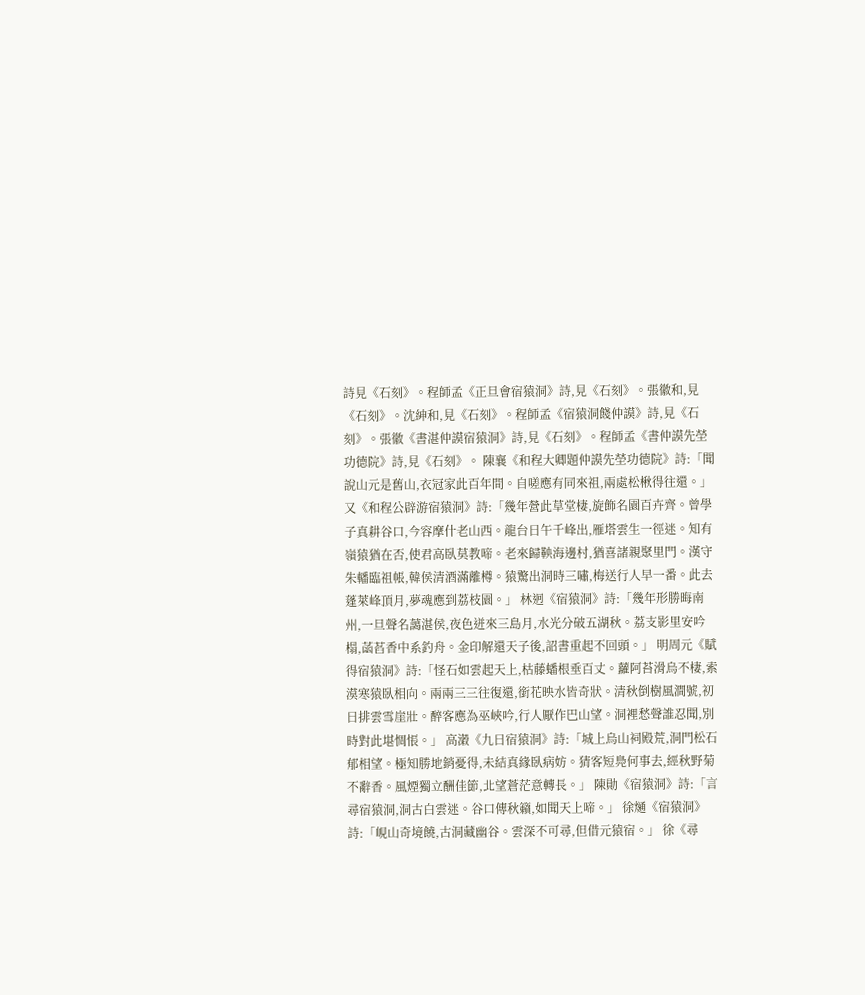詩見《石刻》。程師孟《正旦會宿猿洞》詩,見《石刻》。張徽和,見《石刻》。沈紳和,見《石刻》。程師孟《宿猿洞餞仲謨》詩,見《石刻》。張徽《書湛仲謨宿猿洞》詩,見《石刻》。程師孟《書仲謨先塋功德院》詩,見《石刻》。 陳襄《和程大卿題仲謨先塋功德院》詩:「聞說山元是舊山,衣冠家此百年間。自嗟應有同來祖,兩處松楸得往還。」 又《和程公辟游宿猿洞》詩:「幾年營此草堂棲,旋飾名園百卉齊。曾學子真耕谷口,今容摩什老山西。龍台日午千峰出,雁塔雲生一徑迷。知有嶺猿猶在否,使君高臥莫教啼。老來歸鞅海邊村,猶喜諸親聚里門。漢守朱轓臨祖帳,韓侯清酒滿離樽。猿驚出洞時三嘯,梅送行人早一番。此去蓬萊峰頂月,夢魂應到荔枝園。」 林迥《宿猿洞》詩:「幾年形勝晦南州,一旦聲名藹湛侯,夜色迸來三島月,水光分破五湖秋。荔支影里安吟榻,菡萏香中系釣舟。金印解還天子後,詔書重起不回頭。」 明周元《賦得宿猿洞》詩:「怪石如雲起天上,枯藤蟠根垂百丈。蘿阿苔滑烏不棲,索漠寒猿臥相向。兩兩三三往復還,銜花映水皆奇狀。清秋倒樹風澗號,初日排雲雪崖壯。醉客應為巫峽吟,行人厭作巴山望。洞裡愁聲誰忍聞,別時對此堪惆悵。」 高濲《九日宿猿洞》詩:「城上烏山祠殿荒,洞門松石郁相望。極知勝地銷憂得,未結真緣臥病妨。猜客短鳧何事去,經秋野菊不辭香。風煙獨立酬佳節,北望蒼茫意轉長。」 陳勛《宿猿洞》詩:「言尋宿猿洞,洞古白雲迷。谷口傳秋籟,如聞天上啼。」 徐熥《宿猿洞》詩:「峴山奇境饒,古洞藏幽谷。雲深不可尋,但借元猿宿。」 徐《尋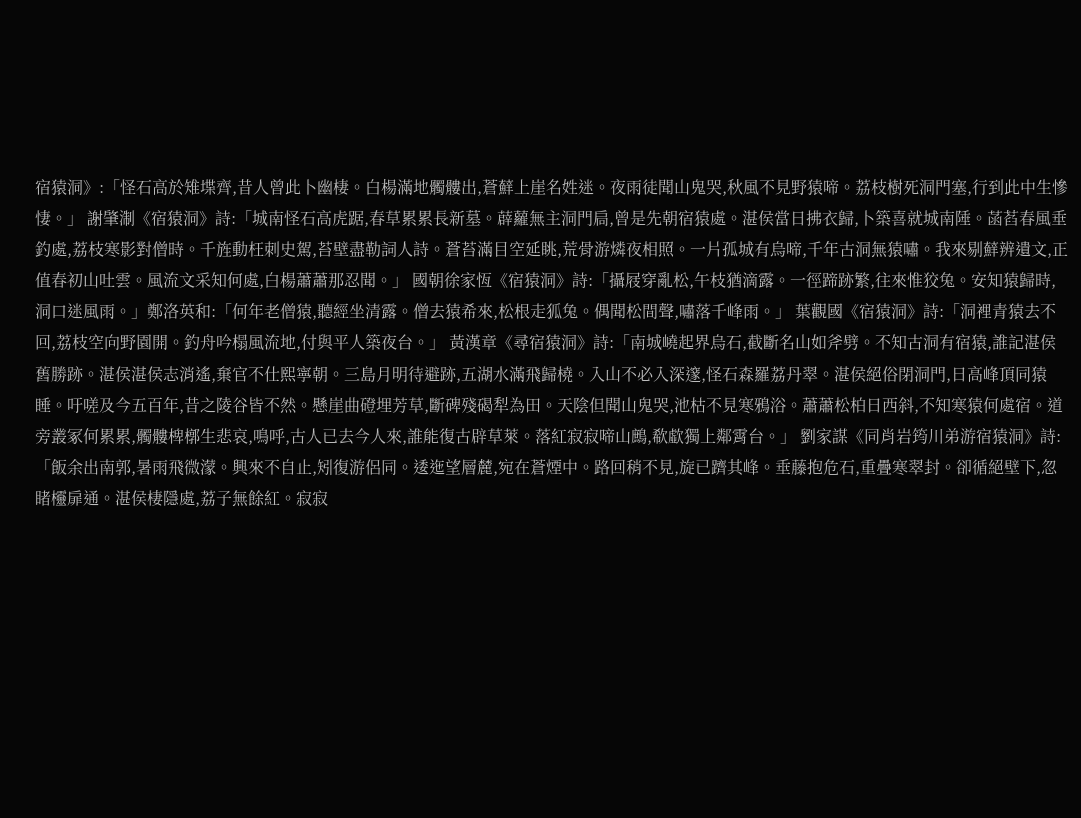宿猿洞》:「怪石高於雉堞齊,昔人曾此卜幽棲。白楊滿地髑髏出,蒼蘚上崖名姓迷。夜雨徒聞山鬼哭,秋風不見野猿啼。荔枝樹死洞門塞,行到此中生慘悽。」 謝肇淛《宿猿洞》詩:「城南怪石高虎踞,春草累累長新墓。薜蘿無主洞門扃,曾是先朝宿猿處。湛侯當日拂衣歸,卜築喜就城南陲。菡萏春風垂釣處,荔枝寒影對僧時。千旌動枉刺史駕,苔壁盡勒詞人詩。蒼苔滿目空延眺,荒骨游燐夜相照。一片孤城有烏啼,千年古洞無猿嘯。我來剔蘚辨遺文,正值春初山吐雲。風流文采知何處,白楊蕭蕭那忍聞。」 國朝徐家恆《宿猿洞》詩:「攝屐穿亂松,午枝猶滴露。一徑蹄跡繁,往來惟狡兔。安知猿歸時,洞口迷風雨。」鄭洛英和:「何年老僧猿,聽經坐清露。僧去猿希來,松根走狐兔。偶聞松間聲,嘯落千峰雨。」 葉觀國《宿猿洞》詩:「洞裡青猿去不回,荔枝空向野園開。釣舟吟榻風流地,付與平人築夜台。」 黃漢章《尋宿猿洞》詩:「南城嶢起界烏石,截斷名山如斧劈。不知古洞有宿猿,誰記湛侯舊勝跡。湛侯湛侯志消遙,棄官不仕熙寧朝。三島月明待避跡,五湖水滿飛歸橈。入山不必入深邃,怪石森羅荔丹翠。湛侯絕俗閉洞門,日高峰頂同猿睡。吁嗟及今五百年,昔之陵谷皆不然。懸崖曲磴埋芳草,斷碑殘碣犁為田。天陰但聞山鬼哭,池枯不見寒鴉浴。蕭蕭松柏日西斜,不知寒猿何處宿。道旁叢冢何累累,髑髏椑槨生悲哀,鳴呼,古人已去今人來,誰能復古辟草萊。落紅寂寂啼山鷓,欷歔獨上鄰霄台。」 劉家謀《同肖岩筠川弟游宿猿洞》詩:「飯余出南郭,暑雨飛微濛。興來不自止,矧復游侶同。逶迤望層麓,宛在蒼煙中。路回稍不見,旋已躋其峰。垂藤抱危石,重疊寒翠封。卻循絕壁下,忽睹欞扉通。湛侯棲隱處,荔子無餘紅。寂寂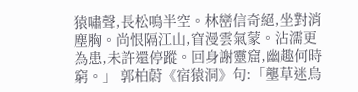猿嘯聲,長松鳴半空。林巒信奇絕,坐對消塵胸。尚恨隔江山,窅漫雲氣蒙。沾濡更為患,未許還停蹤。回身謝靈窟,幽趣何時窮。」 郭柏蔚《宿猿洞》句:「壟草迷烏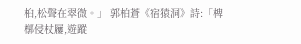桕,松聲在翠微。」 郭柏蒼《宿猿洞》詩:「椑槨侵杖屨,遊蹤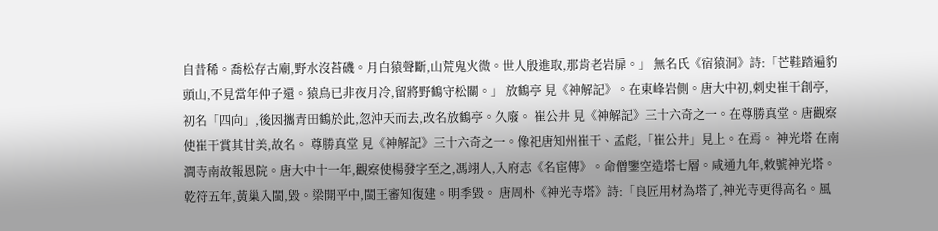自昔稀。喬松存古廟,野水沒苔磯。月白猿聲斷,山荒鬼火微。世人殷進取,那肯老岩扉。」 無名氏《宿猿洞》詩:「芒鞋踏遍豹頭山,不見當年仲子還。猿鳥已非夜月冷,留將野鶴守松關。」 放鶴亭 見《神解記》。在東峰岩側。唐大中初,刺史崔干創亭,初名「四向」,後因攜青田鶴於此,忽沖天而去,改名放鶴亭。久廢。 崔公井 見《神解記》三十六奇之一。在尊勝真堂。唐觀察使崔干賞其甘美,故名。 尊勝真堂 見《神解記》三十六奇之一。像祀唐知州崔干、孟彪,「崔公井」見上。在焉。 神光塔 在南澗寺南故報恩院。唐大中十一年,觀察使楊發字至之,馮翊人,入府志《名宦傳》。命僧鑒空造塔七層。咸通九年,敕號神光塔。乾符五年,黃巢入閩,毀。梁開平中,閩王審知復建。明季毀。 唐周朴《神光寺塔》詩:「良匠用材為塔了,神光寺更得高名。風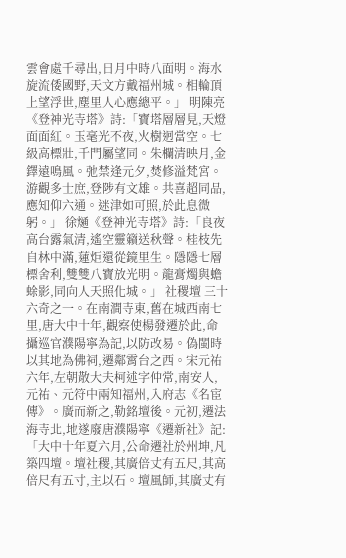雲會處千尋出,日月中時八面明。海水旋流倭國野,天文方戴福州城。相輪頂上望浮世,塵里人心應總平。」 明陳亮《登神光寺塔》詩:「寶塔層層見,天燈面面紅。玉毫光不夜,火樹迥當空。七級高標壯,千門屬望同。朱欄清映月,金鐸遠鳴風。弛禁逢元夕,焚修溢梵宮。游觀多士庶,登陟有文雄。共喜超同品,應知仰六通。迷津如可照,於此息微躬。」 徐熥《登神光寺塔》詩:「良夜高台露氣清,遙空靈籟送秋聲。桂枝先自林中滿,蓮炬還從鏡里生。隱隱七層標舍利,雙雙八寶放光明。龍膏燭與蟾蜍影,同向人天照化城。」 社稷壇 三十六奇之一。在南澗寺東,舊在城西南七里,唐大中十年,觀察使楊發遷於此,命攝巡官濮陽寧為記,以防改易。偽閩時以其地為佛祠,遷鄰霄台之西。宋元祐六年,左朝散大夫柯述字仲常,南安人,元祐、元符中兩知福州,入府志《名宦傳》。廣而新之,勒銘壇後。元初,遷法海寺北,地遂廢唐濮陽寧《遷新社》記:「大中十年夏六月,公命遷社於州坤,凡築四壇。壇社稷,其廣倍丈有五尺,其高倍尺有五寸,主以石。壇風師,其廣丈有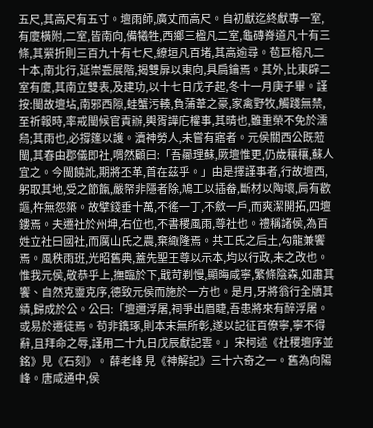五尺,其高尺有五寸。壇雨師,廣丈而高尺。自初獻迄終獻專一室,有廈橫附,二室,皆南向,備犧牲,西鄉三楹凡二室,龜磚脊道凡十有三條,其縈折則三百九十有七尺,繚垣凡百堵,其高逾尋。苞巨榕凡二十本,南北行,延崇甍展階,揭雙扉以東向,具扃鑰焉。其外,比東辟二室有廈,其南立雙表,及建功,以十七日戊子起,冬十一月庚子畢。謹按:閩故壇坫,南邪西隙,蛙蟹污輳,負蒲葦之豪,家禽野牧,觸踐無禁,至祈報時,率戒閩候官責辦,輿胥譁庀權事,其晴也,雖重榮不免於濡舄;其雨也,必撐篷以護。瀆神勞人,未嘗有寤者。元侯關西公既蒞閩,其春由郡儀即社,喟然顧曰:「吾曏理蘇,厥壇惟更,仍歲穰穰,蘇人宜之。今閩饒訛,期將丕革,首在茲乎。」由是擇謹事者,行故壇西,躬取其地,受之節餼,嚴帑非隱者除,鳩工以插畚,斷材以陶壞,肩有歡謳,杵無怨築。故擘錢垂十萬,不徭一丁,不斂一戶,而爽潔開拓,四壇鏤焉。夫遷社於州坤,右位也,不書稷風雨,尊社也。禮稱諸侯,為百姓立社曰國社,而厲山氏之農,棄緅隆焉。共工氏之后土,勾龍兼饗焉。風秩雨班,光昭舊典,蓋先聖王尊以示本,均以行政,未之改也。惟我元侯,敬恭乎上,撫臨於下,戢苛剃慢,顯晦咸寧,繁條陰森,如肅其饗、自然克靈克序,德致元侯而施於一方也。是月,牙將翁行全牘其績,歸成於公。公曰:「壇邇浮屠,祠爭出眉睫,吾患將來有醉浮屠。或易於遷徒焉。苟非鐫琢,則本末無所彰,遂以記征百僚寧,寧不得辭,且拜命之辱,謹用二十九日戊辰獻記雲。」宋柯述《社稷壇序並銘》見《石刻》。 薛老峰 見《神解記》三十六奇之一。舊為向陽峰。唐咸通中,侯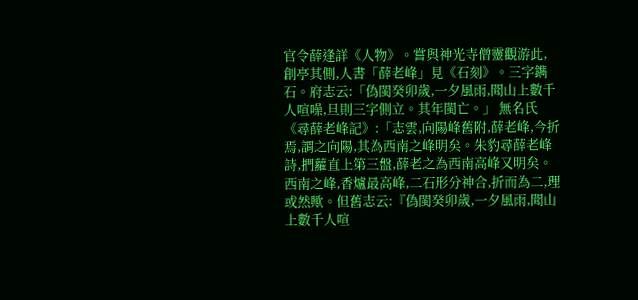官令薛逢詳《人物》。嘗與神光寺僧靈觀游此,創亭其側,人書「薛老峰」見《石刻》。三字鐫石。府志云:「偽閩癸卯歲,一夕風雨,聞山上數千人喧噪,旦則三字側立。其年閩亡。」 無名氏《尋薛老峰記》:「志雲,向陽峰舊附,薛老峰,今折焉,謂之向陽,其為西南之峰明矣。朱豹尋薛老峰詩,捫蘿直上第三盤,薛老之為西南高峰又明矣。西南之峰,香爐最高峰,二石形分神合,折而為二,理或然歟。但舊志云:『偽閩癸卯歲,一夕風雨,聞山上數千人喧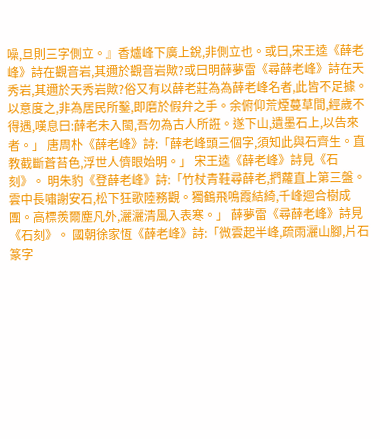噪,旦則三字側立。』香爐峰下廣上銳,非側立也。或曰,宋王逵《薛老峰》詩在觀音岩,其邇於觀音岩歟?或曰明薛夢雷《尋薛老峰》詩在天秀岩,其邇於天秀岩歟?俗又有以薛老莊為為薛老峰名者,此皆不足據。以意度之,非為居民所鑿,即磨於假弁之手。余俯仰荒煙蔓草間,經歲不得遇,嘆息曰:薛老未入閩,吾勿為古人所誑。遂下山,遺墨石上,以告來者。」 唐周朴《薛老峰》詩:「薛老峰頭三個字,須知此與石齊生。直教截斷蒼苔色,浮世人儕眼始明。」 宋王逵《薛老峰》詩見《石刻》。 明朱豹《登薛老峰》詩:「竹杖青鞋尋薛老,捫蘿直上第三盤。雲中長嘯謝安石,松下狂歌陸務觀。獨鶴飛鳴霞結綺,千峰迴合樹成團。高標羨爾塵凡外,灑灑清風入表寒。」 薛夢雷《尋薛老峰》詩見《石刻》。 國朝徐家恆《薛老峰》詩:「微雲起半峰,疏雨灑山腳,片石篆字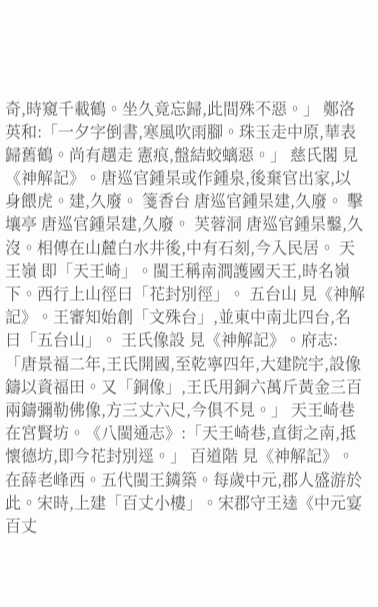奇,時窺千載鶴。坐久竟忘歸,此間殊不惡。」 鄭洛英和:「一夕字倒書,寒風吹雨腳。珠玉走中原,華表歸舊鶴。尚有趩走 憲痕,盤結蛟螭惡。」 慈氏閣 見《神解記》。唐巡官鍾杲或作鍾泉,後棄官出家,以身餵虎。建,久廢。 箋香台 唐巡官鍾杲建,久廢。 擊壤亭 唐巡官鍾杲建,久廢。 芙蓉洞 唐巡官鍾杲鑿,久沒。相傳在山麓白水井後,中有石刻,今入民居。 天王嶺 即「天王崎」。閩王稱南澗護國天王,時名嶺下。西行上山徑曰「花封別徑」。 五台山 見《神解記》。王審知始創「文殊台」,並東中南北四台,名曰「五台山」。 王氏像設 見《神解記》。府志:「唐景福二年,王氏開國,至乾寧四年,大建院宇,設像鑄以資福田。又「銅像」,王氏用銅六萬斤黃金三百兩鑄彌勒佛像,方三丈六尺,今俱不見。」 天王崎巷 在宮賢坊。《八閩通志》:「天王崎巷,直街之南,抵懷德坊,即今花封別逕。」 百道階 見《神解記》。在薛老峰西。五代閩王鏻築。每歲中元,郡人盛游於此。宋時,上建「百丈小樓」。宋郡守王逵《中元宴百丈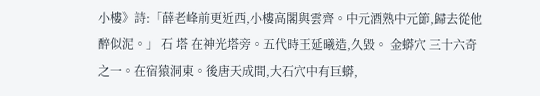小樓》詩:「薛老峰前更近西,小樓高閣與雲齊。中元酒熟中元節,歸去從他醉似泥。」 石 塔 在神光塔旁。五代時王延曦造,久毀。 金蟒穴 三十六奇之一。在宿猿洞東。後唐天成間,大石穴中有巨蟒,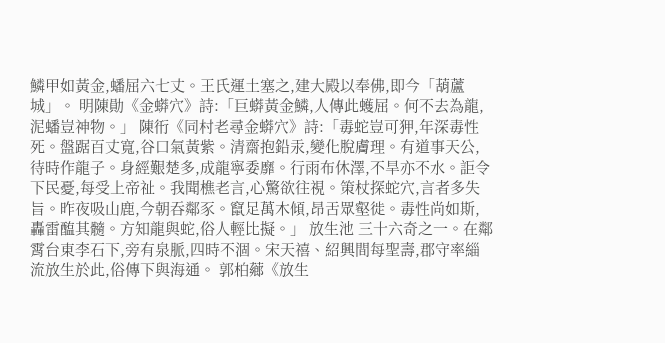鱗甲如黃金,蟠屈六七丈。王氏運土塞之,建大殿以奉佛,即今「葫蘆城」。 明陳勛《金蟒穴》詩:「巨蟒黃金鱗,人傳此蠖屈。何不去為龍,泥蟠豈神物。」 陳衎《同村老尋金蟒穴》詩:「毒蛇豈可狎,年深毒性死。盤踞百丈寬,谷口氣黃紫。清齋抱鉛汞,變化脫膚理。有道事天公,待時作龍子。身經艱楚多,成龍寧委靡。行雨布休澤,不旱亦不水。詎令下民憂,每受上帝祉。我聞樵老言,心驚欲往視。策杖探蛇穴,言者多失旨。昨夜吸山鹿,今朝吞鄰豕。竄足萬木傾,昂舌眾壑徙。毒性尚如斯,轟雷醢其髓。方知龍與蛇,俗人輕比擬。」 放生池 三十六奇之一。在鄰霄台東李石下,旁有泉脈,四時不涸。宋天禧、紹興間每聖壽,郡守率緇流放生於此,俗傳下與海通。 郭柏薌《放生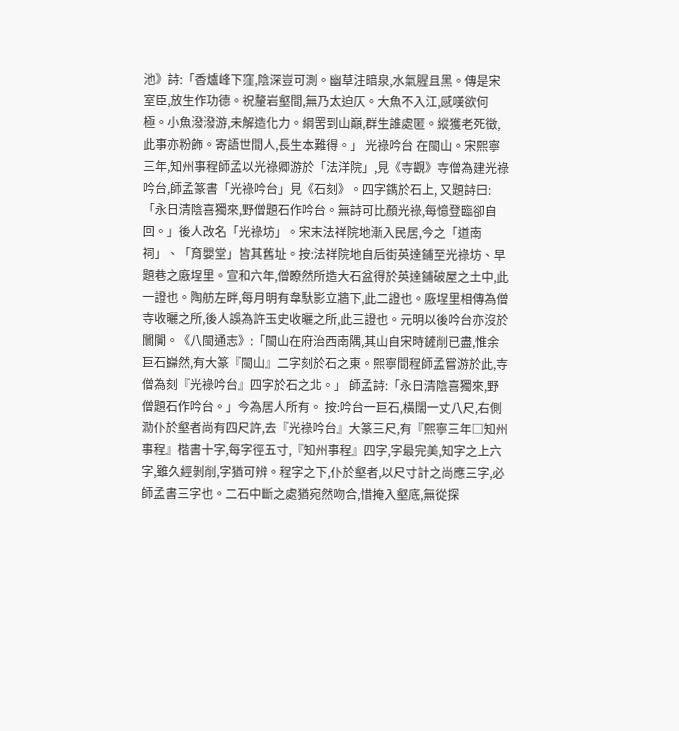池》詩:「香爐峰下窪,陰深豈可測。幽草注暗泉,水氣腥且黑。傳是宋室臣,放生作功德。祝釐岩壑間,無乃太迫仄。大魚不入江,感嘆欲何極。小魚潑潑游,未解造化力。綱罟到山巔,群生誰處匿。縱獲老死徵,此事亦粉飾。寄語世間人,長生本難得。」 光祿吟台 在閩山。宋熙寧三年,知州事程師孟以光祿卿游於「法洋院」,見《寺觀》寺僧為建光祿吟台,師孟篆書「光祿吟台」見《石刻》。四字鐫於石上, 又題詩曰:「永日清陰喜獨來,野僧題石作吟台。無詩可比顏光祿,每憶登臨卻自回。」後人改名「光祿坊」。宋末法祥院地漸入民居,今之「道南祠」、「育嬰堂」皆其舊址。按:法祥院地自后街英達鋪至光祿坊、早題巷之廒埕里。宣和六年,僧瞭然所造大石盆得於英達鋪破屋之土中,此一證也。陶舫左畔,每月明有韋馱影立牆下,此二證也。廒埕里相傳為僧寺收曬之所,後人誤為許玉史收曬之所,此三證也。元明以後吟台亦沒於闤闠。《八閩通志》:「閩山在府治西南隅,其山自宋時鏟削已盡,惟余巨石巋然,有大篆『閩山』二字刻於石之東。熙寧間程師孟嘗游於此,寺僧為刻『光祿吟台』四字於石之北。」 師孟詩:「永日清陰喜獨來,野僧題石作吟台。」今為居人所有。 按:吟台一巨石,橫闊一丈八尺,右側泐仆於壑者尚有四尺許,去『光祿吟台』大篆三尺,有『熙寧三年□知州事程』楷書十字,每字徑五寸,『知州事程』四字,字最完美,知字之上六字,雖久經剝削,字猶可辨。程字之下,仆於壑者,以尺寸計之尚應三字,必師孟書三字也。二石中斷之處猶宛然吻合,惜掩入壑底,無從探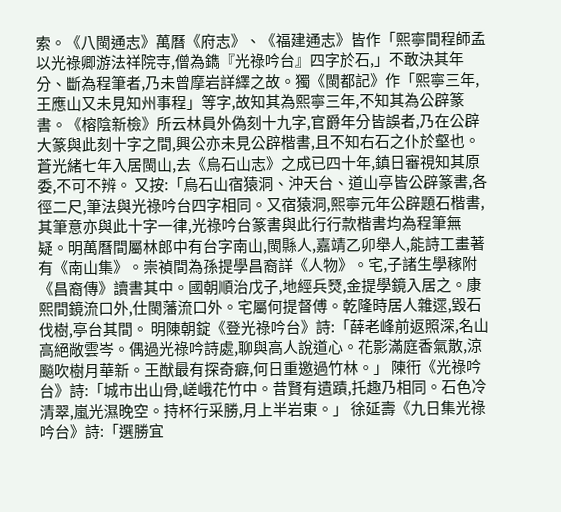索。《八閩通志》萬曆《府志》、《福建通志》皆作「熙寧間程師孟以光祿卿游法祥院寺,僧為鐫『光祿吟台』四字於石,」不敢決其年分、斷為程筆者,乃未曾摩岩詳繹之故。獨《閩都記》作「熙寧三年,王應山又未見知州事程」等字,故知其為熙寧三年,不知其為公辟篆書。《榕陰新檢》所云林員外偽刻十九字,官爵年分皆誤者,乃在公辟大篆與此刻十字之間,興公亦未見公辟楷書,且不知右石之仆於壑也。蒼光緒七年入居閩山,去《烏石山志》之成已四十年,鎮日審視知其原委,不可不辨。 又按:「烏石山宿猿洞、沖天台、道山亭皆公辟篆書,各徑二尺,筆法與光祿吟台四字相同。又宿猿洞,熙寧元年公辟題石楷書,其筆意亦與此十字一律,光祿吟台篆書與此行行款楷書均為程筆無疑。明萬曆間屬林郎中有台字南山,閩縣人,嘉靖乙卯舉人,能詩工畫著有《南山集》。崇禎間為孫提學昌裔詳《人物》。宅,子諸生學稼附《昌裔傳》讀書其中。國朝順治戊子,地經兵燹,金提學鏡入居之。康熙間鏡流口外,仕閩藩流口外。宅屬何提督傅。乾隆時居人雜遝,毀石伐樹,亭台其間。 明陳朝錠《登光祿吟台》詩:「薛老峰前返照深,名山高絕敞雲岑。偶過光祿吟詩處,聊與高人說道心。花影滿庭香氣散,涼飈吹樹月華新。王猷最有探奇癖,何日重邀過竹林。」 陳衎《光祿吟台》詩:「城市出山骨,嵯峨花竹中。昔賢有遺蹟,托趣乃相同。石色冷清翠,嵐光濕晚空。持杯行采勝,月上半岩東。」 徐延壽《九日集光祿吟台》詩:「選勝宜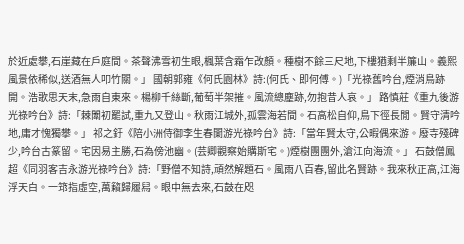於近處攀,石崖藏在戶庭間。茶聲沸雪初生眼,楓葉含霜乍改顏。種樹不餘三尺地,下樓猶剩半簾山。義熙風景依稀似,送酒無人叩竹關。」 國朝郭雍《何氏園林》詩:(何氏、即何傅。)「光祿舊吟台,煙消鳥跡開。浩歌思天末,急雨自東來。楊柳千絲斷,葡萄半架摧。風流總塵跡,勿抱昔人哀。」 路慎莊《重九後游光祿吟台》詩:「棘闈初罷試,重九又登山。秋雨江城外,孤雲海若間。石高松自仰,鳥下徑長閒。賢守清吟地,庸才愧獨攀。」 祁之釪《陪小洲侍御李生春闌游光祿吟台》詩:「當年賢太守,公暇偶來游。廢寺殘碑少,吟台古篆留。宅因易主勝,石為傍池幽。(芸卿觀察始購斯宅。)煙樹團團外,滄江向海流。」 石鼓僧鳳超《同羽客吉永游光祿吟台》詩:「野僧不知詩,頑然解題石。風雨八百春,留此名賢跡。我來秋正高,江海浮天白。一筇指虛空,萬籟歸履舄。眼中無去來,石鼓在咫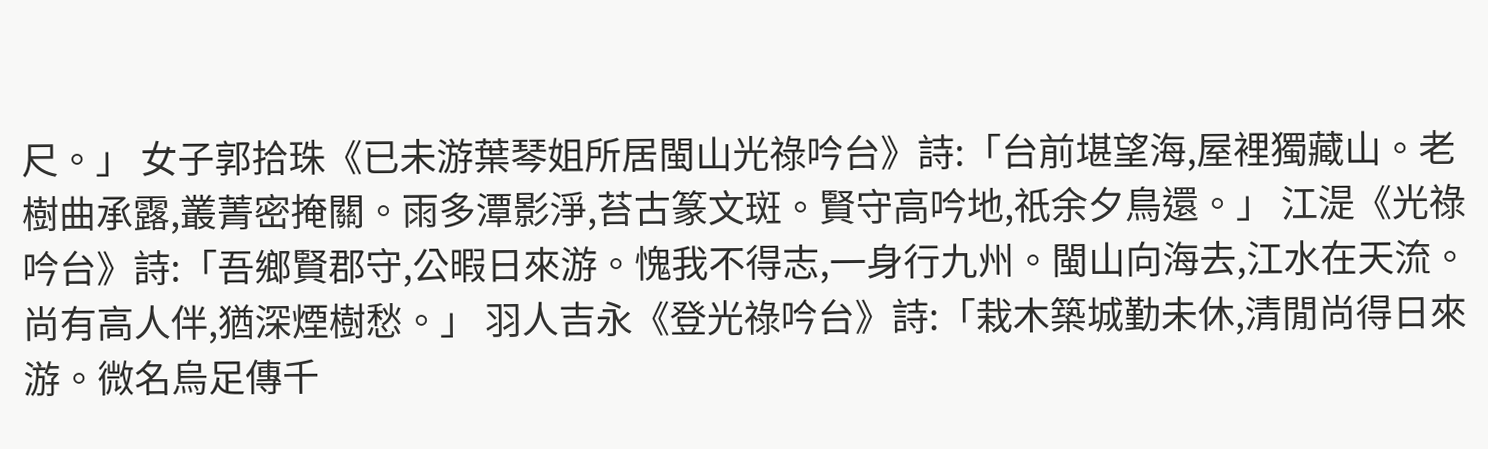尺。」 女子郭拾珠《已未游葉琴姐所居閩山光祿吟台》詩:「台前堪望海,屋裡獨藏山。老樹曲承露,叢菁密掩關。雨多潭影淨,苔古篆文斑。賢守高吟地,祇余夕鳥還。」 江湜《光祿吟台》詩:「吾鄉賢郡守,公暇日來游。愧我不得志,一身行九州。閩山向海去,江水在天流。尚有高人伴,猶深煙樹愁。」 羽人吉永《登光祿吟台》詩:「栽木築城勤未休,清閒尚得日來游。微名烏足傳千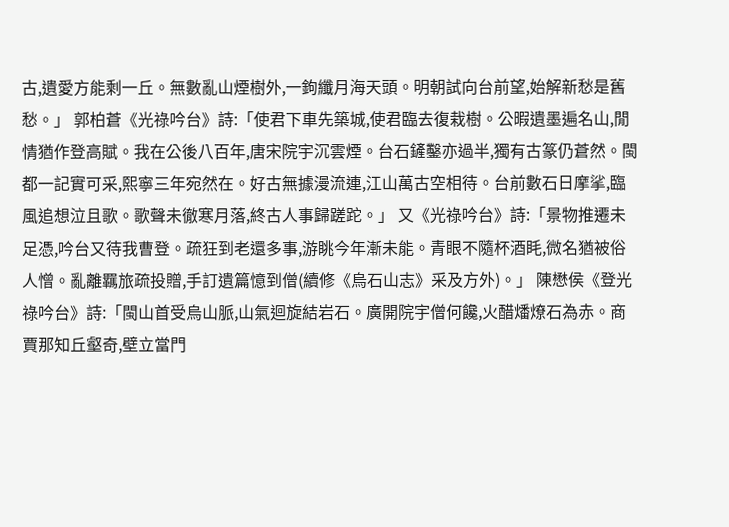古,遺愛方能剩一丘。無數亂山煙樹外,一鉤纖月海天頭。明朝試向台前望,始解新愁是舊愁。」 郭柏蒼《光祿吟台》詩:「使君下車先築城,使君臨去復栽樹。公暇遺墨遍名山,閒情猶作登高賦。我在公後八百年,唐宋院宇沉雲煙。台石鏟鑿亦過半,獨有古篆仍蒼然。閩都一記實可采,熙寧三年宛然在。好古無據漫流連,江山萬古空相待。台前數石日摩挲,臨風追想泣且歌。歌聲未徹寒月落,終古人事歸蹉跎。」 又《光祿吟台》詩:「景物推遷未足憑,吟台又待我曹登。疏狂到老還多事,游眺今年漸未能。青眼不隨杯酒眊,微名猶被俗人憎。亂離羈旅疏投贈,手訂遺篇憶到僧(續修《烏石山志》采及方外)。」 陳懋侯《登光祿吟台》詩:「閩山首受烏山脈,山氣迴旋結岩石。廣開院宇僧何饞,火醋燔燎石為赤。商賈那知丘壑奇,壁立當門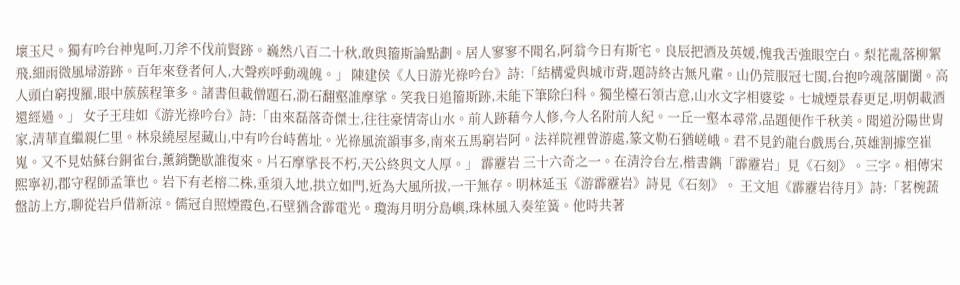壞玉尺。獨有吟台神鬼呵,刀斧不伐前賢跡。巍然八百二十秋,敢與籀斯論點劃。居人寥寥不聞名,阿翁今日有斯宅。良辰把酒及英媛,愧我舌強眼空白。梨花亂落柳絮飛,細雨微風埽游跡。百年來登者何人,大聲疾呼動魂魄。」 陳建侯《人日游光祿吟台》詩:「結構愛與城市背,題詩終古無凡輩。山仍荒服冠七閩,台抱吟魂落闤闠。高人頭白窮搜羅,眼中蔟蔟程筆多。諸書但載僧題石,泐石翻壑誰摩挲。笑我日追籀斯跡,未能下筆除臼科。獨坐檯石領古意,山水文字相婆娑。七城煙景春更足,明朝載酒還經過。」 女子王珪如《游光祿吟台》詩:「由來磊落奇傑士,往往豪情寄山水。前人跡藉今人修,今人名附前人紀。一丘一壑本尋常,品題便作千秋美。聞道汾陽世胄家,清華直繼親仁里。林泉繞屋屋藏山,中有吟台峙舊址。光祿風流韻事多,南來五馬窮岩阿。法祥院裡曾游處,篆文勒石猶嵯峨。君不見釣龍台戲馬台,英雄割據空崔嵬。又不見姑蘇台銅雀台,薰銷艷歇誰復來。片石摩挲長不朽,天公終與文人厚。」 霹靂岩 三十六奇之一。在清泠台左,楷書鐫「霹靂岩」見《石刻》。三字。相傳宋熙寧初,郡守程師孟筆也。岩下有老榕二株,垂須入地,拱立如門,近為大風所拔,一干無存。明林延玉《游霹靂岩》詩見《石刻》。 王文旭《霹靂岩待月》詩:「茗椀蔬盤訪上方,聊從岩戶借新涼。儒冠自照煙霞色,石壁猶含霹電光。瓊海月明分島嶼,珠林風入奏笙簧。他時共著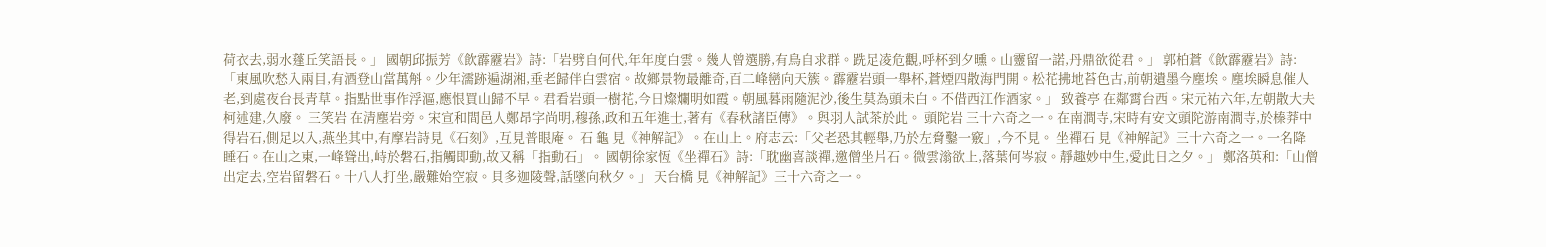荷衣去,弱水蓬丘笑語長。」 國朝邱振芳《飲霹靂岩》詩:「岩劈自何代,年年度白雲。幾人曾選勝,有鳥自求群。跣足凌危觀,呼杯到夕曛。山靈留一諾,丹鼎欲從君。」 郭柏蒼《飲霹靂岩》詩:「東風吹愁入兩目,有酒登山當萬斛。少年濡跡遍湖湘,垂老歸伴白雲宿。故鄉景物最離奇,百二峰巒向天簇。霹靂岩頭一舉杯,蒼煙四散海門開。松花拂地苔色古,前朝遺墨今塵埃。塵埃瞬息催人老,到處夜台長青草。指點世事作浮漚,應恨買山歸不早。君看岩頭一樹花,今日燦爛明如霞。朝風暮雨隨泥沙,後生莫為頭未白。不借西江作酒家。」 致養亭 在鄰霄台西。宋元祐六年,左朝散大夫柯述建,久廢。 三笑岩 在清塵岩旁。宋宣和間邑人鄭昂字尚明,穆孫,政和五年進士,著有《春秋諸臣傳》。與羽人試茶於此。 頭陀岩 三十六奇之一。在南澗寺,宋時有安文頭陀游南澗寺,於榛莽中得岩石,側足以入,燕坐其中,有摩岩詩見《石刻》,互見普眼庵。 石 龜 見《神解記》。在山上。府志云:「父老恐其輕舉,乃於左脅鑿一竅」,今不見。 坐禪石 見《神解記》三十六奇之一。一名降睡石。在山之東,一峰聳出,峙於磐石,指觸即動,故又稱「指動石」。 國朝徐家恆《坐禪石》詩:「耽幽喜談禪,邀僧坐片石。微雲滃欲上,落葉何岑寂。靜趣妙中生,愛此日之夕。」 鄭洛英和:「山僧出定去,空岩留磐石。十八人打坐,嚴難始空寂。貝多迦陵聲,話墜向秋夕。」 天台橋 見《神解記》三十六奇之一。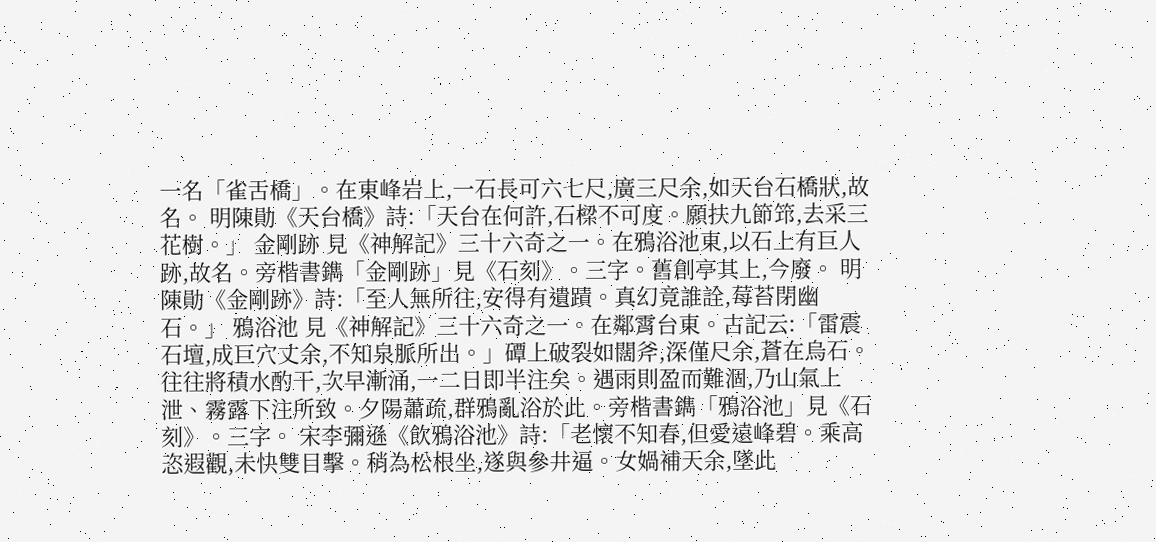一名「雀舌橋」。在東峰岩上,一石長可六七尺,廣三尺余,如天台石橋狀,故名。 明陳勛《天台橋》詩:「天台在何許,石樑不可度。願扶九節筇,去采三花樹。」 金剛跡 見《神解記》三十六奇之一。在鴉浴池東,以石上有巨人跡,故名。旁楷書鐫「金剛跡」見《石刻》。三字。舊創亭其上,今廢。 明陳勛《金剛跡》詩:「至人無所往,安得有遺蹟。真幻竟誰詮,莓苔閉幽石。」 鴉浴池 見《神解記》三十六奇之一。在鄰霄台東。古記云:「雷震石壇,成巨穴丈余,不知泉脈所出。」磹上破裂如闊斧,深僅尺余,蒼在烏石。往往將積水酌干,次早漸涌,一二日即半注矣。遇雨則盈而難涸,乃山氣上泄、霧露下注所致。夕陽蕭疏,群鴉亂浴於此。旁楷書鐫「鴉浴池」見《石刻》。三字。 宋李彌遜《飲鴉浴池》詩:「老懷不知春,但愛遠峰碧。乘高恣遐觀,未快雙目擊。稍為松根坐,遂與參井逼。女媧補天余,墜此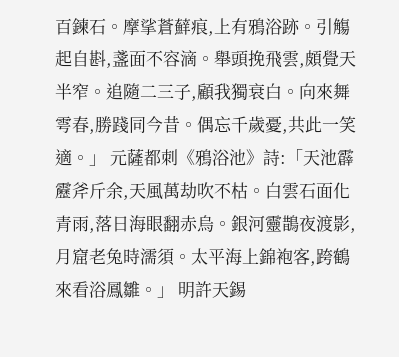百鍊石。摩挲蒼蘚痕,上有鴉浴跡。引觴起自斟,盞面不容滴。舉頭挽飛雲,頗覺天半窄。追隨二三子,顧我獨衰白。向來舞雩春,勝踐同今昔。偶忘千歲憂,共此一笑適。」 元薩都刺《鴉浴池》詩:「天池霹靂斧斤余,天風萬劫吹不枯。白雲石面化青雨,落日海眼翻赤烏。銀河靈鵲夜渡影,月窟老兔時濡須。太平海上錦袍客,跨鶴來看浴鳳雛。」 明許天錫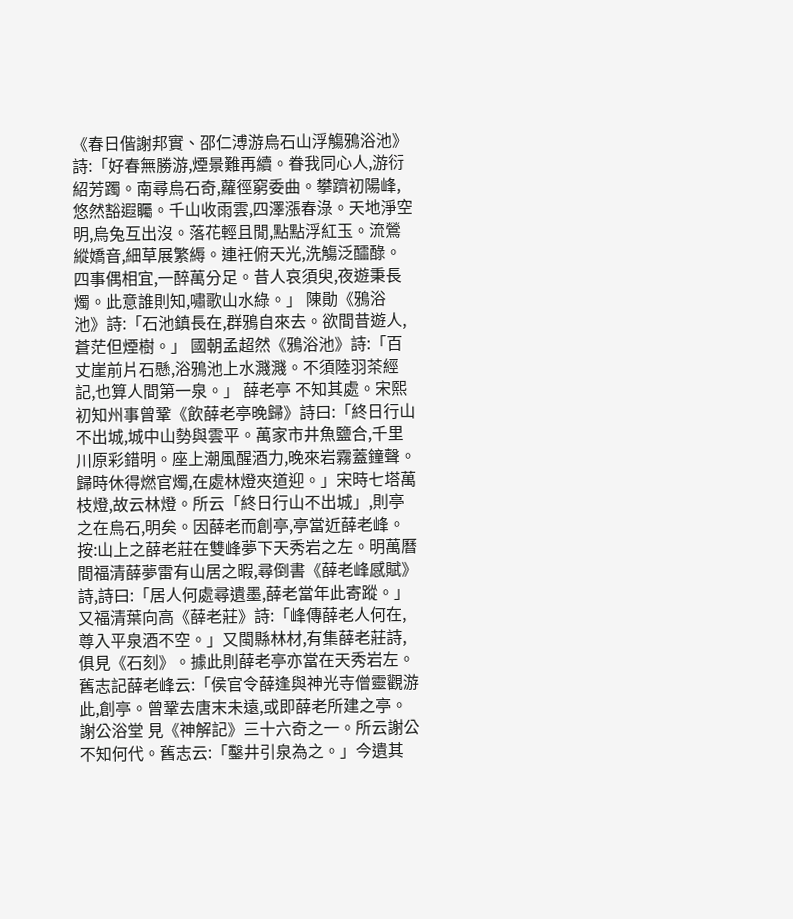《春日偕謝邦實、邵仁溥游烏石山浮觴鴉浴池》詩:「好春無勝游,煙景難再續。眷我同心人,游衍紹芳躅。南尋烏石奇,蘿徑窮委曲。攀躋初陽峰,悠然豁遐矚。千山收雨雲,四澤漲春淥。天地淨空明,烏兔互出沒。落花輕且閒,點點浮紅玉。流鶯縱嬌音,細草展繁縟。連衽俯天光,洗觴泛醽醁。四事偶相宜,一醉萬分足。昔人哀須臾,夜遊秉長燭。此意誰則知,嘯歌山水綠。」 陳勛《鴉浴池》詩:「石池鎮長在,群鴉自來去。欲間昔遊人,蒼茫但煙樹。」 國朝孟超然《鴉浴池》詩:「百丈崖前片石懸,浴鴉池上水濺濺。不須陸羽茶經記,也算人間第一泉。」 薛老亭 不知其處。宋熙初知州事曾鞏《飲薛老亭晚歸》詩曰:「終日行山不出城,城中山勢與雲平。萬家市井魚鹽合,千里川原彩錯明。座上潮風醒酒力,晚來岩霧蓋鐘聲。歸時休得燃官燭,在處林燈夾道迎。」宋時七塔萬枝燈,故云林燈。所云「終日行山不出城」,則亭之在烏石,明矣。因薛老而創亭,亭當近薛老峰。按:山上之薛老莊在雙峰夢下天秀岩之左。明萬曆間福清薛夢雷有山居之暇,尋倒書《薛老峰感賦》詩,詩曰:「居人何處尋遺墨,薛老當年此寄蹤。」 又福清葉向高《薛老莊》詩:「峰傳薛老人何在,尊入平泉酒不空。」又閩縣林材,有集薛老莊詩,俱見《石刻》。據此則薛老亭亦當在天秀岩左。舊志記薛老峰云:「侯官令薛逢與神光寺僧靈觀游此,創亭。曾鞏去唐末未遠,或即薛老所建之亭。 謝公浴堂 見《神解記》三十六奇之一。所云謝公不知何代。舊志云:「鑿井引泉為之。」今遺其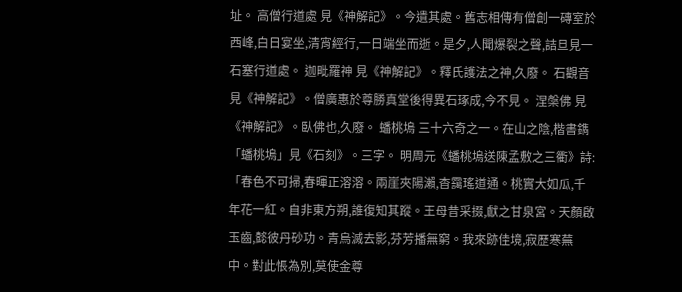址。 高僧行道處 見《神解記》。今遺其處。舊志相傳有僧創一磚室於西峰,白日宴坐,清宵經行,一日端坐而逝。是夕,人聞爆裂之聲,詰旦見一石塞行道處。 迦毗羅神 見《神解記》。釋氏護法之神,久廢。 石觀音 見《神解記》。僧廣惠於尊勝真堂後得異石琢成,今不見。 涅槃佛 見《神解記》。臥佛也,久廢。 蟠桃塢 三十六奇之一。在山之陰,楷書鐫「蟠桃塢」見《石刻》。三字。 明周元《蟠桃塢送陳孟敷之三衢》詩:「春色不可掃,春暉正溶溶。兩崖夾陽瀨,杳靄瑤道通。桃實大如瓜,千年花一紅。自非東方朔,誰復知其蹤。王母昔采掇,獻之甘泉宮。天顏啟玉齒,懿彼丹砂功。青烏滅去影,芬芳播無窮。我來跡佳境,寂歷寒蕪中。對此悵為別,莫使金尊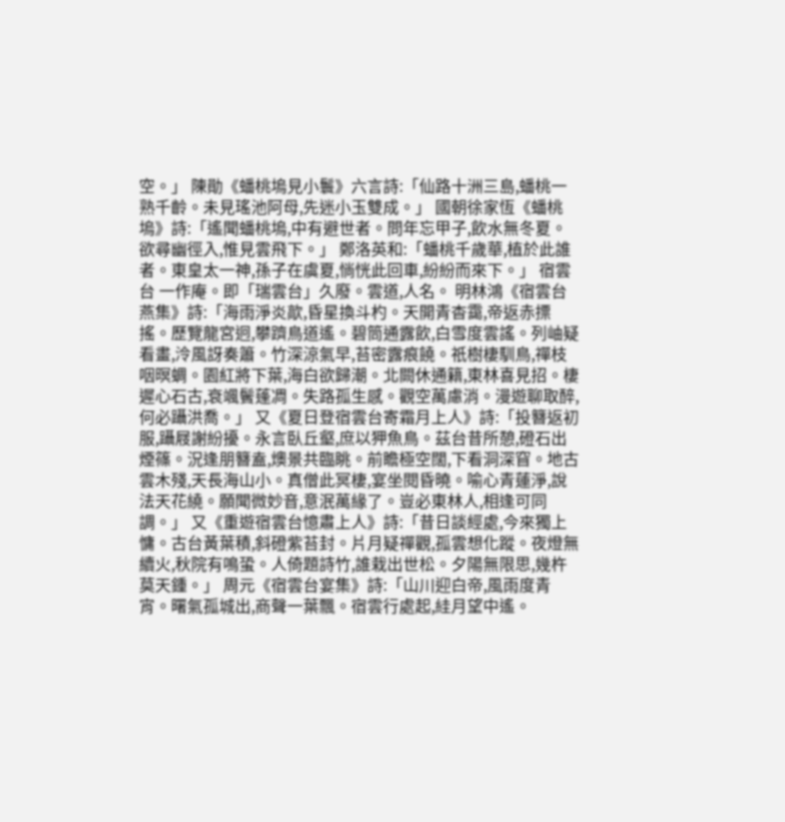空。」 陳勛《蟠桃塢見小鬟》六言詩:「仙路十洲三島,蟠桃一熟千齡。未見瑤池阿母,先迷小玉雙成。」 國朝徐家恆《蟠桃塢》詩:「遙聞蟠桃塢,中有避世者。問年忘甲子,飲水無冬夏。欲尋幽徑入,惟見雲飛下。」 鄭洛英和:「蟠桃千歲華,植於此誰者。東皇太一神,孫子在虞夏,惝恍此回車,紛紛而來下。」 宿雲台 一作庵。即「瑞雲台」久廢。雲道,人名。 明林鴻《宿雲台燕集》詩:「海雨淨炎歊,昏星換斗杓。天開青杳靄,帝返赤摽搖。歷覽龍宮迥,攀躋鳥道遙。碧筒通露飲,白雪度雲謠。列岫疑看畫,泠風訝奏簫。竹深涼氣早,苔密露痕饒。祇樹棲馴鳥,禪枝咽暝蜩。園紅將下葉,海白欲歸潮。北闕休通籍,東林喜見招。棲遲心石古,衰颯鬢蓬凋。失路孤生感。觀空萬慮消。漫遊聊取醉,何必躡洪喬。」 又《夏日登宿雲台寄霜月上人》詩:「投簪返初服,躡屐謝紛擾。永言臥丘壑,庶以狎魚鳥。茲台昔所憩,磴石出煙篠。況逢朋簪盍,燠景共臨眺。前瞻極空闊,下看洞深窅。地古雲木殘,天長海山小。真僧此冥棲,宴坐閱昏曉。喻心青蓮淨,說法天花繞。願聞微妙音,意泯萬緣了。豈必東林人,相逢可同調。」 又《重遊宿雲台憶肅上人》詩:「昔日談經處,今來獨上慵。古台黃葉積,斜磴紫苔封。片月疑禪觀,孤雲想化蹤。夜燈無續火,秋院有鳴蛩。人倚題詩竹,誰栽出世松。夕陽無限思,幾杵莫天鍾。」 周元《宿雲台宴集》詩:「山川迎白帝,風雨度青宵。曙氣孤城出,商聲一葉飄。宿雲行處起,絓月望中遙。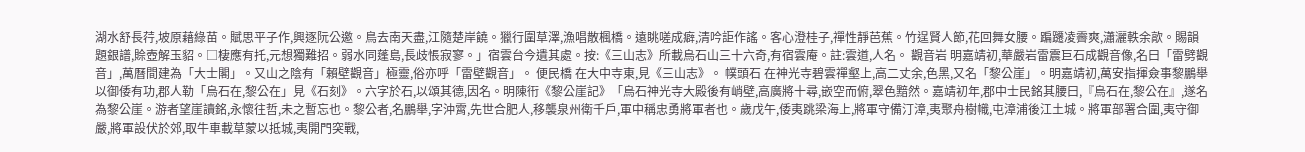湖水舒長荇,坡原藉綠苗。賦思平子作,興逐阮公邀。鳥去南天盡,江隨楚岸饒。獵行圍草澤,漁唱散楓橋。遠眺嗟成癖,清吟詎作謠。客心澄桂子,禪性靜芭蕉。竹逞賢人節,花回舞女腰。蹁躚凌霽爽,瀟灑軼余歊。賜韻題銀譜,賒壺解玉貂。□棲應有托,元想獨難招。弱水同蓬島,長歧悵寂寥。」宿雲台今遺其處。按:《三山志》所載烏石山三十六奇,有宿雲庵。註:雲道,人名。 觀音岩 明嘉靖初,華嚴岩雷震巨石成觀音像,名曰「雷劈觀音」,萬曆間建為「大士閣」。又山之陰有「賴壁觀音」極靈,俗亦呼「雷壁觀音」。 便民橋 在大中寺東,見《三山志》。 幞頭石 在神光寺碧雲禪壑上,高二丈余,色黑,又名「黎公崖」。明嘉靖初,萬安指揮僉事黎鵬舉以御倭有功,郡人勒「烏石在,黎公在」見《石刻》。六字於石,以頌其德,因名。明陳衎《黎公崖記》「烏石神光寺大殿後有峭壁,高廣將十尋,嵌空而俯,翠色黯然。嘉靖初年,郡中士民銘其腰曰,『烏石在,黎公在』,遂名為黎公崖。游者望崖讀銘,永懷往哲,未之暫忘也。黎公者,名鵬舉,字沖霄,先世合肥人,移襲泉州衛千戶,軍中稱忠勇將軍者也。歲戊午,倭夷跳梁海上,將軍守備汀漳,夷聚舟樹幟,屯漳浦後江土城。將軍部署合圍,夷守御嚴,將軍設伏於郊,取牛車載草蒙以抵城,夷開門突戰,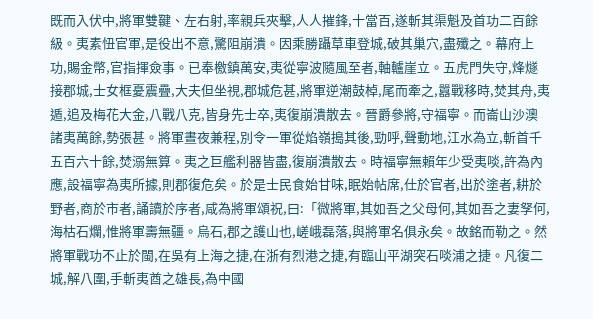既而入伏中,將軍雙鞬、左右射,率親兵夾擊,人人摧鋒,十當百,遂斬其渠魁及首功二百餘級。夷素忸官軍,是役出不意,驚阻崩潰。因乘勝躡草車登城,破其巢穴,盡殲之。幕府上功,賜金幣,官指揮僉事。已奉檄鎮萬安,夷從寧波隨風至者,軸轤崖立。五虎門失守,烽燧接郡城,士女框憂震疊,大夫但坐視,郡城危甚,將軍逆潮鼓棹,尾而牽之,囂戰移時,焚其舟,夷遁,追及梅花大金,八戰八克,皆身先士卒,夷復崩潰散去。晉爵參將,守福寧。而崙山沙澳諸夷萬餘,勢張甚。將軍晝夜兼程,別令一軍從焰嶺搗其後,勁呼,聲動地,江水為立,斬首千五百六十餘,焚溺無算。夷之巨艦利器皆盡,復崩潰散去。時福寧無賴年少受夷啖,許為內應,設福寧為夷所據,則郡復危矣。於是士民食始甘味,眠始帖席,仕於官者,出於塗者,耕於野者,商於市者,誦讀於序者,咸為將軍頌祝,曰:「微將軍,其如吾之父母何,其如吾之妻孥何,海枯石爛,惟將軍壽無疆。烏石,郡之護山也,嵯峨磊落,與將軍名俱永矣。故銘而勒之。然將軍戰功不止於閩,在吳有上海之捷,在浙有烈港之捷,有臨山平湖突石啖浦之捷。凡復二城,解八圍,手斬夷酋之雄長,為中國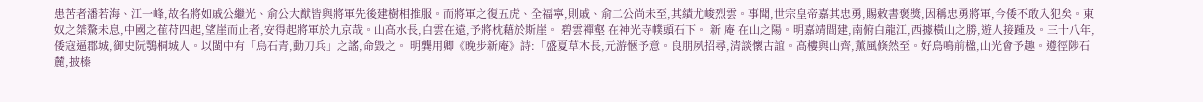患苦者潘若海、江一峰,故名將如戚公繼光、俞公大猷皆與將軍先後建樹相推服。而將軍之復五虎、全福寧,則戚、俞二公尚未至,其績尤峻烈雲。事聞,世宗皇帝嘉其忠勇,賜敕書褒獎,因稱忠勇將軍,今倭不敢入犯矣。東奴之桀驁未息,中國之萑苻四起,望崖而止者,安得起將軍於九京哉。山高水長,白雲在遠,予將枕藉於斯崖。 碧雲禪壑 在神光寺幞頭石下。 新 庵 在山之陽。明嘉靖間建,南俯白龍江,西據橫山之勝,遊人接踵及。三十八年,倭寇逼郡城,御史阮鶚桐城人。以閩中有「烏石青,動刀兵」之謠,命毀之。 明龔用卿《晚步新庵》詩:「盛夏草木長,元游愜予意。良朋夙招尋,清談懷古誼。高樓與山齊,薰風倏然至。好鳥鳴前楹,山光會予趣。遵徑陟石麓,披榛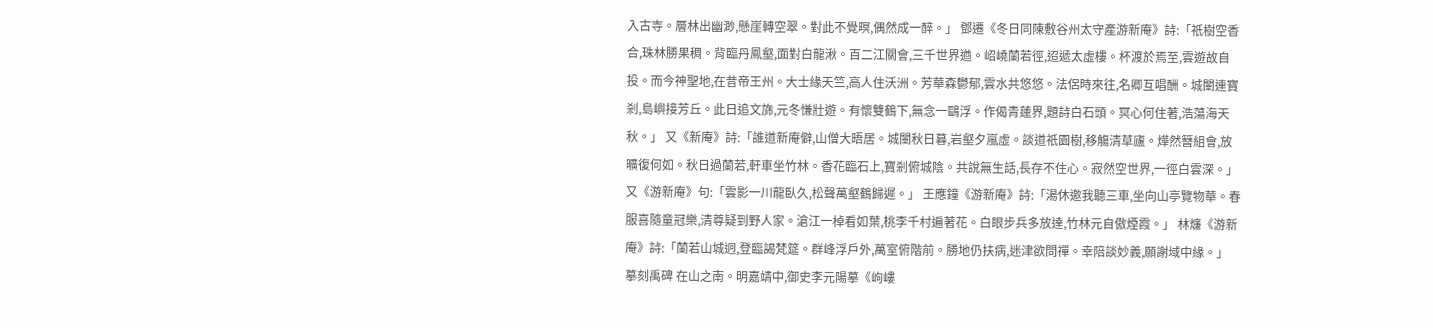入古寺。層林出幽渺,懸崖轉空翠。對此不覺暝,偶然成一醉。」 鄧遷《冬日同陳敷谷州太守產游新庵》詩:「祇樹空香合,珠林勝果稠。背臨丹鳳壑,面對白龍湫。百二江關會,三千世界遒。岹嶢蘭若徑,迢遞太虛樓。杯渡於焉至,雲遊故自投。而今神聖地,在昔帝王州。大士緣天竺,高人住沃洲。芳華森鬱郁,雲水共悠悠。法侶時來往,名卿互唱酬。城闉連寶剎,島嶼接芳丘。此日追文旆,元冬慊壯遊。有懷雙鶴下,無念一鷗浮。作偈青蓮界,題詩白石頭。冥心何住著,浩蕩海天秋。」 又《新庵》詩:「誰道新庵僻,山僧大晤居。城闉秋日暮,岩壑夕嵐虛。談道祇園樹,移觴清草廬。燁然簪組會,放曠復何如。秋日過蘭若,軒車坐竹林。香花臨石上,寶剎俯城陰。共說無生話,長存不住心。寂然空世界,一徑白雲深。」 又《游新庵》句:「雲影一川龍臥久,松聲萬壑鶴歸遲。」 王應鐘《游新庵》詩:「湯休邀我聽三車,坐向山亭覽物華。春服喜隨童冠樂,清尊疑到野人家。滄江一棹看如葉,桃李千村遍著花。白眼步兵多放達,竹林元自傲煙霞。」 林燫《游新庵》詩:「蘭若山城迥,登臨謁梵筵。群峰浮戶外,萬室俯階前。勝地仍扶病,迷津欲問禪。幸陪談妙義,願謝域中緣。」 摹刻禹碑 在山之南。明嘉靖中,御史李元陽摹《岣嶁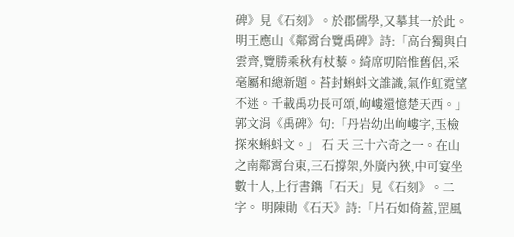碑》見《石刻》。於郡儒學,又摹其一於此。 明王應山《鄰霄台覽禹碑》詩:「高台獨與白雲齊,覽勝乘秋有杖藜。綺席叨陪惟舊侶,采毫屬和總新題。苔封蝌蚪文誰識,氣作虹霓望不迷。千載禹功長可頌,岣嶁還憶楚天西。」 郭文涓《禹碑》句:「丹岩幼出岣嶁字,玉檢探來蝌蚪文。」 石 天 三十六奇之一。在山之南鄰霄台東,三石撐架,外廣內狹,中可宴坐數十人,上行書鐫「石天」見《石刻》。二字。 明陳勛《石天》詩:「片石如倚蓋,罡風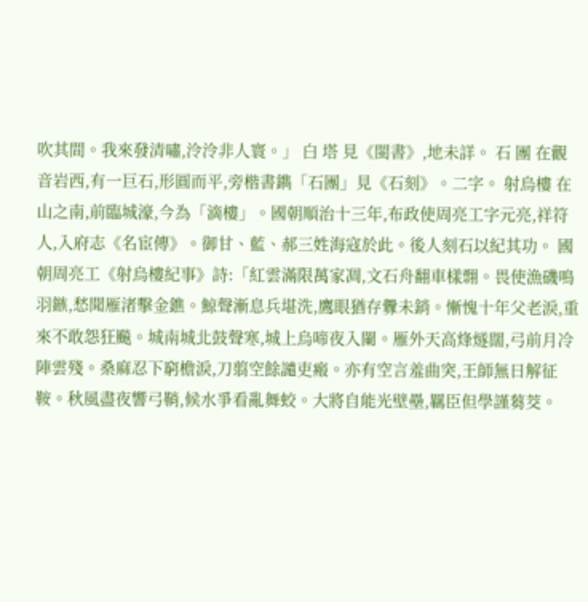吹其間。我來發清嘯,泠泠非人寰。」 白 塔 見《閩書》,地未詳。 石 團 在觀音岩西,有一巨石,形圓而平,旁楷書鐫「石團」見《石刻》。二字。 射烏樓 在山之南,前臨城濠,今為「滴樓」。國朝順治十三年,布政使周亮工字元亮,祥符人,入府志《名宦傳》。御甘、藍、郝三姓海寇於此。後人刻石以紀其功。 國朝周亮工《射烏樓紀事》詩:「紅雲滿限萬家凋,文石舟翻車樣翲。畏使漁磯鳴羽鏃,愁聞雁渚擊金鐎。鯨聲漸息兵堪洗,鷹眼猶存釁未銷。慚愧十年父老淚,重來不敢怨狂飈。城南城北鼓聲寒,城上烏啼夜入闌。雁外天高烽燧闊,弓前月冷陣雲殘。桑麻忍下窮檐淚,刀翦空餘譴吏瘢。亦有空言羞曲突,王師無日解征鞍。秋風盡夜響弓鞘,候水爭看亂舞蛟。大將自能光壁壘,羈臣但學謹蒭茭。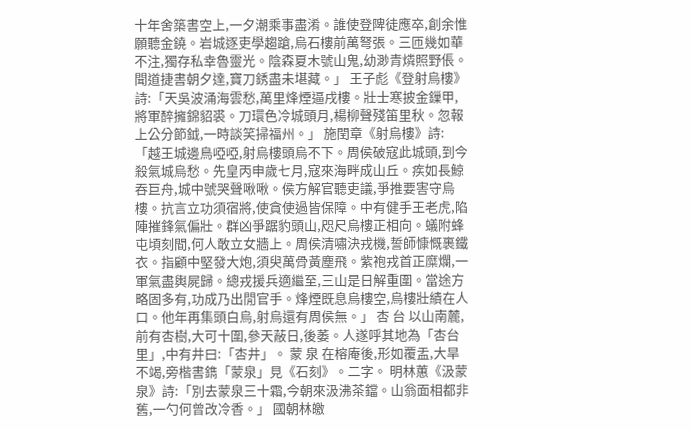十年舍築書空上,一夕潮乘事盡淆。誰使登陴徒應卒,創余惟願聽金鐃。岩城逐吏學趨蹌,烏石樓前萬弩張。三匝幾如華不注,獨存私幸魯靈光。陰森夏木號山鬼,幼渺青燐照野倀。聞道捷書朝夕達,寶刀銹盡未堪藏。」 王子彪《登射烏樓》詩:「天吳波涌海雲愁,萬里烽煙逼戌樓。壯士寒披金鏁甲,將軍醉擁錦貂裘。刀環色冷城頭月,楊柳聲殘笛里秋。忽報上公分節鉞,一時談笑掃福州。」 施閏章《射烏樓》詩:「越王城邊鳥啞啞,射烏樓頭烏不下。周侯破寇此城頭,到今殺氣城烏愁。先皇丙申歲七月,寇來海畔成山丘。疾如長鯨吞巨舟,城中號哭聲啾啾。侯方解官聽吏議,爭推要害守烏樓。抗言立功須宿將,使貪使過皆保障。中有健手王老虎,陷陣摧鋒氣偏壯。群凶爭踞豹頭山,咫尺烏樓正相向。蟻附蜂屯頃刻間,何人敢立女牆上。周侯清嘯決戎機,誓師慷慨裹鐵衣。指顧中堅發大炮,須臾萬骨黃塵飛。紫袍戎首正糜爛,一軍氣盡輿屍歸。總戎援兵適繼至,三山是日解重圍。當途方略固多有,功成乃出閒官手。烽煙既息烏樓空,烏樓壯績在人口。他年再集頭白烏,射烏還有周侯無。」 杏 台 以山南麓,前有杏樹,大可十圍,參天蔽日,後萎。人遂呼其地為「杏台里」,中有井曰:「杏井」。 蒙 泉 在榕庵後,形如覆盂,大旱不竭,旁楷書鐫「蒙泉」見《石刻》。二字。 明林蕙《汲蒙泉》詩:「別去蒙泉三十霜,今朝來汲沸茶鐺。山翁面相都非舊,一勺何曾改冷香。」 國朝林皦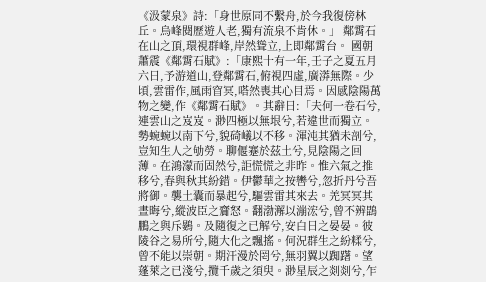《汲蒙泉》詩:「身世原同不繫舟,於今我復傍林丘。烏峰閱歷遊人老,獨有流泉不肯休。」 鄰霄石 在山之頂,環視群峰,岸然聳立,上即鄰霄台。 國朝蕭震《鄰霄石賦》:「康熙十有一年,壬子之夏五月六日,予游道山,登鄰霄石,俯視四虛,廣漭無際。少頃,雲雷作,風雨窅冥,嗒然喪其心目焉。因感陰陽萬物之變,作《鄰霄石賦》。其辭日:「夫何一卷石兮,連雲山之岌岌。渺四極以無垠兮,若違世而獨立。勢蜿蜿以南下兮,貌碕嶬以不移。渾沌其猶未剖兮,豈知生人之劬勞。聊偃蹇於茲土兮,見陰陽之回薄。在鴻濛而固然兮,詎慌慌之非昨。惟六氣之推移兮,春與秋其紛錯。伊鬱華之按轡兮,忽折丹兮吾將御。襲土囊而暴起兮,驅雲雷其來去。羌冥冥其晝晦兮,縱波臣之齎怒。翻渤澥以漰浤兮,曾不辨鵾鵬之與斥鷃。及隨復之已解兮,安白日之晏晏。彼陵谷之易所兮,隨大化之飄搖。何況群生之紛糅兮,曾不能以崇朝。期汗漫於罔兮,無羽翼以踟躇。望蓬萊之已淺兮,攬千歲之須臾。渺星辰之剡剡兮,乍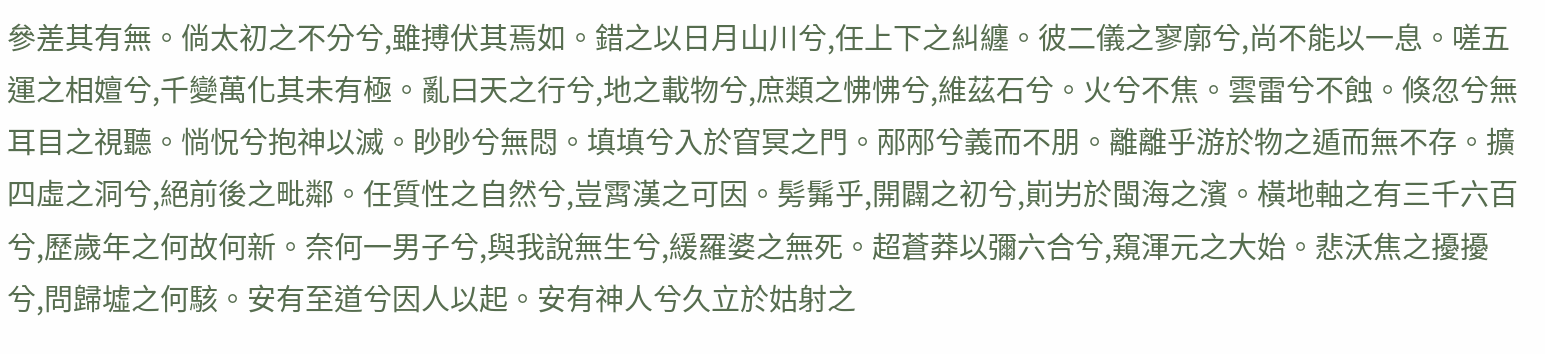參差其有無。倘太初之不分兮,雖搏伏其焉如。錯之以日月山川兮,任上下之糾纏。彼二儀之寥廓兮,尚不能以一息。嗟五運之相嬗兮,千變萬化其未有極。亂曰天之行兮,地之載物兮,庶類之怫怫兮,維茲石兮。火兮不焦。雲雷兮不蝕。倏忽兮無耳目之視聽。惝怳兮抱神以滅。眇眇兮無悶。填填兮入於窅冥之門。邴邴兮義而不朋。離離乎游於物之遁而無不存。擴四虛之洞兮,絕前後之毗鄰。任質性之自然兮,豈霄漢之可因。髣髴乎,開闢之初兮,崱屴於閩海之濱。橫地軸之有三千六百兮,歷歲年之何故何新。奈何一男子兮,與我說無生兮,緩羅婆之無死。超蒼莽以彌六合兮,窺渾元之大始。悲沃焦之擾擾兮,問歸墟之何駭。安有至道兮因人以起。安有神人兮久立於姑射之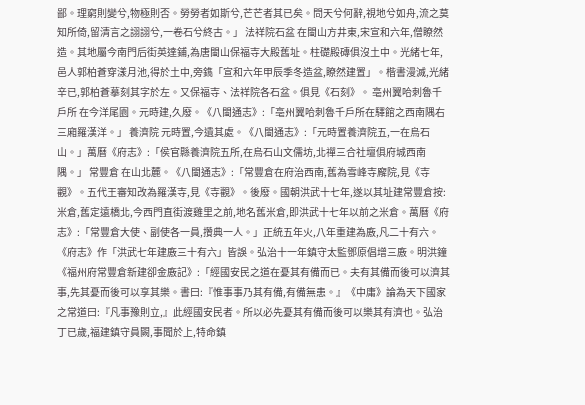鄙。理窮則變兮,物極則否。勞勞者如斯兮,芒芒者其已矣。問天兮何辭,視地兮如舟,流之莫知所倚,留清言之詡詡兮,一卷石兮終古。」 法祥院石盆 在閩山方井東,宋宣和六年,僧瞭然造。其地屬今南門后街英達鋪,為唐閩山保福寺大殿舊址。柱礎殿磚俱沒土中。光緒七年,邑人郭柏蒼穿漾月池,得於土中,旁鐫「宣和六年甲辰季冬造盆,瞭然建置」。楷書漫滅,光緒辛已,郭柏蒼摹刻其字於左。又保福寺、法祥院各石盆。俱見《石刻》。 亳州翼哈刺魯千戶所 在今洋尾園。元時建,久廢。《八閩通志》:「亳州翼哈刺魯千戶所在驛館之西南隅右三廂羅漢洋。」 養濟院 元時置,今遺其處。《八閩通志》:「元時置養濟院五,一在烏石山。」萬曆《府志》:「侯官縣養濟院五所,在烏石山文儒坊,北禪三合社壇俱府城西南隅。」 常豐倉 在山北麓。《八閩通志》:「常豐倉在府治西南,舊為雪峰寺廨院,見《寺觀》。五代王審知改為羅漢寺,見《寺觀》。後廢。國朝洪武十七年,遂以其址建常豐倉按:米倉,舊定遠橋北,今西門直街渡雞里之前,地名舊米倉,即洪武十七年以前之米倉。萬曆《府志》:「常豐倉大使、副使各一員,攢典一人。」正統五年火,八年重建為廒,凡二十有六。《府志》作「洪武七年建廒三十有六」皆誤。弘治十一年鎮守太監鄧原倡增三廒。明洪鐘《福州府常豐倉新建卻金廒記》:「經國安民之道在憂其有備而已。夫有其備而後可以濟其事,先其憂而後可以享其樂。書曰:『惟事事乃其有備,有備無患。』《中庸》論為天下國家之常道曰:『凡事豫則立,』此經國安民者。所以必先憂其有備而後可以樂其有濟也。弘治丁已歲,福建鎮守員闕,事聞於上,特命鎮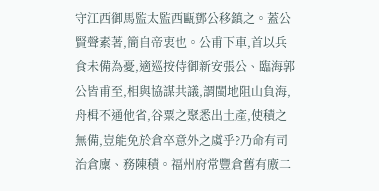守江西御馬監太監西甌鄧公移鎮之。蓋公賢聲素著,簡自帝衷也。公甫下車,首以兵食未備為憂,適巡按侍御新安張公、臨海郭公皆甫至,相與協謀共議,謂閩地阻山負海,舟楫不通他省,谷粟之聚悉出土產,使積之無備,豈能免於倉卒意外之虞乎?乃命有司治倉廩、務陳積。福州府常豐倉舊有廒二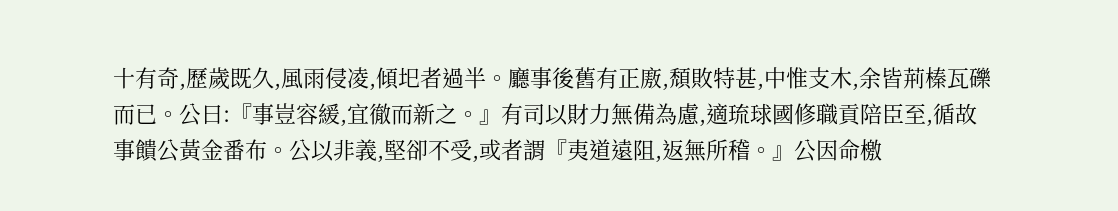十有奇,歷歲既久,風雨侵凌,傾圯者過半。廳事後舊有正廒,頹敗特甚,中惟支木,余皆荊榛瓦礫而已。公曰:『事豈容緩,宜徹而新之。』有司以財力無備為慮,適琉球國修職貢陪臣至,循故事饋公黃金番布。公以非義,堅卻不受,或者謂『夷道遠阻,返無所稽。』公因命檄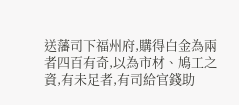送藩司下福州府,購得白金為兩者四百有奇,以為市材、鳩工之資,有未足者,有司給官錢助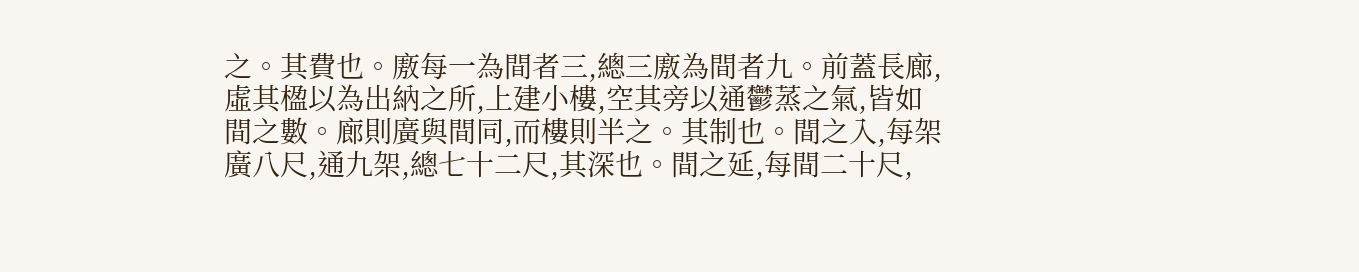之。其費也。廒每一為間者三,總三廒為間者九。前蓋長廊,虛其楹以為出納之所,上建小樓,空其旁以通鬱蒸之氣,皆如間之數。廊則廣與間同,而樓則半之。其制也。間之入,每架廣八尺,通九架,總七十二尺,其深也。間之延,每間二十尺,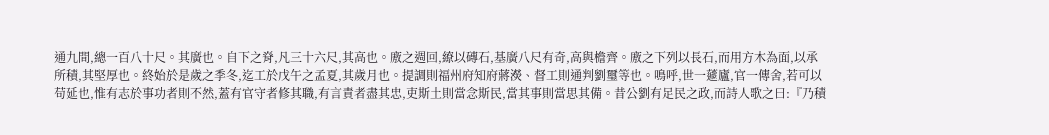通九間,總一百八十尺。其廣也。自下之脊,凡三十六尺,其高也。廒之週回,繚以磚石,基廣八尺有奇,高與檐齊。廒之下列以長石,而用方木為面,以承所積,其堅厚也。終始於是歲之季冬,迄工於戊午之孟夏,其歲月也。提調則福州府知府蔣濙、督工則通判劉璽等也。鳴呼,世一蘧廬,官一傳舍,若可以苟延也,惟有志於事功者則不然,蓋有官守者修其職,有言責者盡其忠,吏斯土則當念斯民,當其事則當思其備。昔公劉有足民之政,而詩人歌之曰:『乃積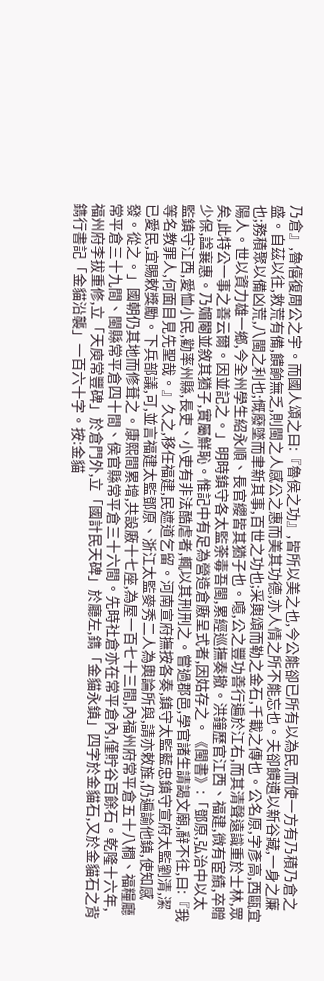乃倉』,魯僖復周公之宇。而國人頌之曰:『魯侯之功』,皆所以美之也,今公能卻已所有以為民,而使一方有乃積乃倉之盛。自茲以往,救荒有備,饋餉無乏,則閩之人感公之惠而美其功德,亦人情之所不能忘也。夫卻饋遺以新谷藏,一身之廉也;務積聚以備凶荒,八閩之利也;慨廢墜而聿新其事,百世之功也;采輿頌而勒之金石,千載之傳也。公名原,字彥高,西甌宜陽人。世以資力雄一鄉,今全州學生紹永順、長官纓皆其猶子也。噫,公之豐功善行遍於江右,而其清聲遠識重於士林,眾矣,此特公一事之善云爾。因並記之。」明時鎮守各太監荼毒吾閩,累經巡撫奏撤。洪鐘歷官江西、福建,微有宦績,卒贈少保,諡襄惠。乃媚閹並敘其猶子,實屬鮮恥。惟記中有足為營造倉廒呈式者,因姑存之。《閩書》:「鄧原,弘治中以太監鎮守江西,愛恤小民,勸率州縣,長吏、小吏有非法酷虐者,輒以其刑刑之。嘗過郡邑,學官諸生請謁文廟,辭不往,曰:『我等名教罪人,何面目見先聖哉。』久之,移任福建,民遮道乞留。河南宣府撫按各奏,鎮守太監藍忠鎮守宣府太監劉清,潔已愛民,宜賜敕獎勵。下兵部議,可,並言福建太監鄧原、浙江太監麥秀二人為輿論所與,請亦敕旌,仍遍諭他鎮,使知感發。從之。」國朝仍其地而修葺之。康熙間累增,共設廒十七座,為屋一百七十三間,內福州府常平倉五十八橺、福糧廳常平倉三十九間、閩縣常平倉四十間、侯官縣常平倉三十六間。先時社倉亦在常平倉內,僅貯谷百餘石。乾隆十六年,福州府李拔重修,立「天庾常豐碑」於倉門外,立「國計民天碑」於廳左,鐫「金貓永鎮」四字於金貓石,又於金貓石之背鐫行書記「金貓沿襲」一百六十字。按:金貓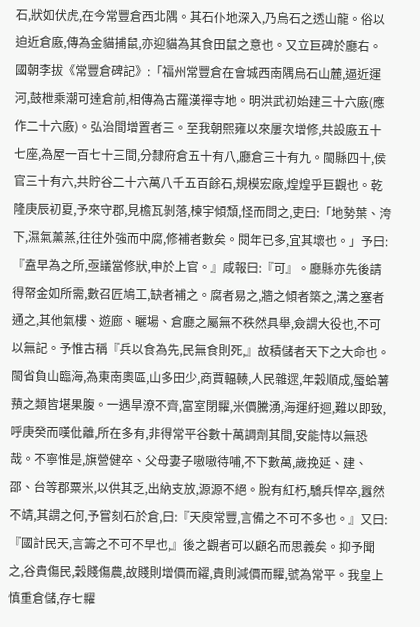石,狀如伏虎,在今常豐倉西北隅。其石仆地深入,乃烏石之透山龍。俗以迫近倉廒,傳為金貓捕鼠,亦迎貓為其食田鼠之意也。又立巨碑於廳右。 國朝李拔《常豐倉碑記》:「福州常豐倉在會城西南隅烏石山麓,逼近運河,鼓枻乘潮可達倉前,相傳為古羅漢禪寺地。明洪武初始建三十六廒(應作二十六廒)。弘治間增置者三。至我朝熙雍以來屢次增修,共設廒五十七座,為屋一百七十三間,分隸府倉五十有八,廳倉三十有九。閩縣四十,侯官三十有六,共貯谷二十六萬八千五百餘石,規模宏廠,煌煌乎巨觀也。乾隆庚辰初夏,予來守郡,見檐瓦剝落,楝宇傾頹,怪而問之,吏曰:「地勢葉、洿下,濕氣薰蒸,往往外強而中腐,修補者數矣。閱年已多,宜其壞也。」予曰:『盍早為之所,亟議當修狀,申於上官。』咸報曰:『可』。廳縣亦先後請得帑金如所需,數召匠鳩工,缺者補之。腐者易之,牆之傾者築之,溝之塞者通之,其他氣樓、遊廊、曬場、倉廳之屬無不秩然具舉,僉謂大役也,不可以無記。予惟古稱『兵以食為先,民無食則死,』故積儲者天下之大命也。閩省負山臨海,為東南奧區,山多田少,商賈輻輳,人民雜遝,年穀順成,蜃蛤薯蕷之類皆堪果腹。一遇旱潦不齊,富室閉糶,米價騰湧,海運紆迴,難以即致,呼庚癸而嘆仳離,所在多有,非得常平谷數十萬調劑其間,安能恃以無恐哉。不寧惟是,旗營健卒、父母妻子嗷嗷待哺,不下數萬,歲挽延、建、邵、台等郡粟米,以供其乏,出納支放,源源不絕。脫有紅朽,驕兵悍卒,囂然不靖,其謂之何,予嘗刻石於倉,曰:『天庾常豐,言備之不可不多也。』又曰:『國計民天,言籌之不可不早也,』後之觀者可以顧名而思義矣。抑予聞之,谷貴傷民,穀賤傷農,故賤則增價而糴,貴則減價而糶,號為常平。我皇上慎重倉儲,存七糶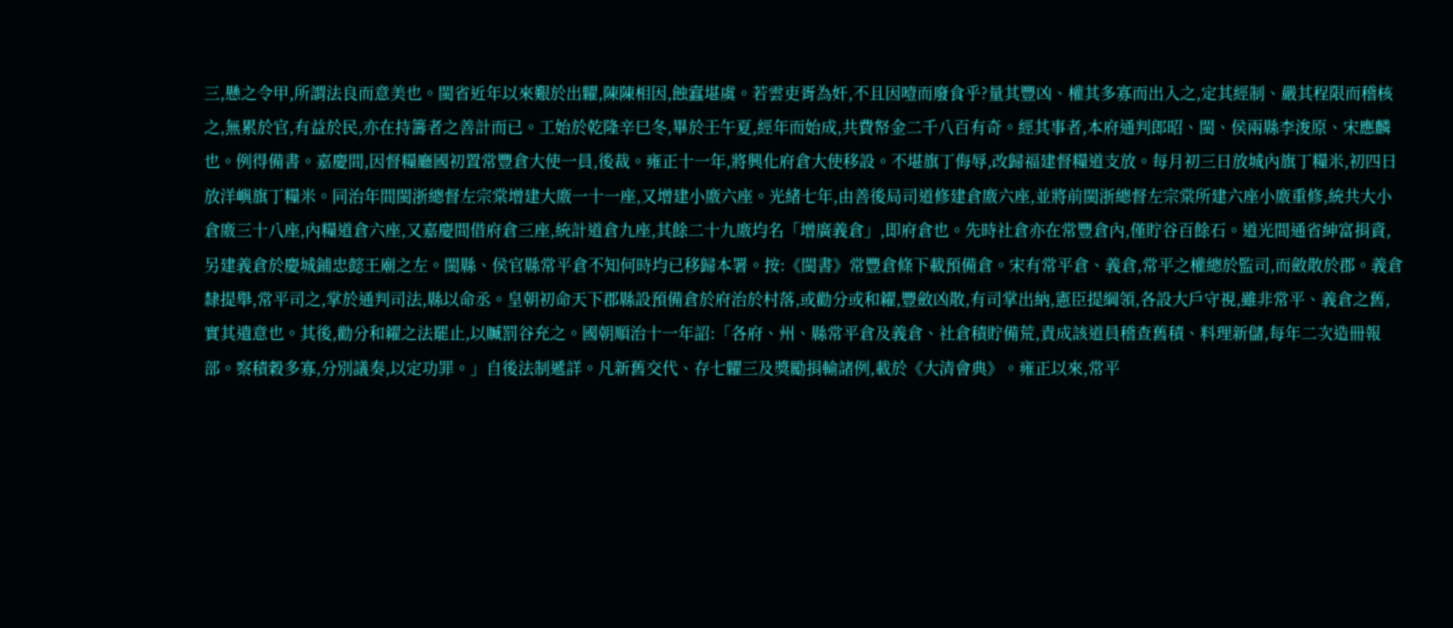三,懸之令甲,所謂法良而意美也。閩省近年以來艱於出糶,陳陳相因,蝕蠧堪虞。若雲吏胥為奸,不且因噎而廢食乎?量其豐凶、權其多寡而出入之,定其經制、嚴其程限而稽核之,無累於官,有益於民,亦在持籌者之善計而已。工始於乾隆辛巳冬,畢於壬午夏,經年而始成,共費帑金二千八百有奇。經其事者,本府通判郎昭、閩、侯兩縣李浚原、宋應麟也。例得備書。嘉慶間,因督糧廳國初置常豐倉大使一員,後裁。雍正十一年,將興化府倉大使移設。不堪旗丁侮辱,改歸福建督糧道支放。每月初三日放城內旗丁糧米,初四日放洋嶼旗丁糧米。同治年間閩浙總督左宗棠增建大廒一十一座,又增建小廒六座。光緒七年,由善後局司道修建倉廒六座,並將前閩浙總督左宗棠所建六座小廒重修,統共大小倉廒三十八座,內糧道倉六座,又嘉慶間借府倉三座,統計道倉九座,其餘二十九廒均名「增廣義倉」,即府倉也。先時社倉亦在常豐倉內,僅貯谷百餘石。道光間通省紳富捐資,另建義倉於慶城鋪忠懿王廟之左。閩縣、侯官縣常平倉不知何時均已移歸本署。按:《閩書》常豐倉條下載預備倉。宋有常平倉、義倉,常平之權總於監司,而斂散於郡。義倉隸提舉,常平司之,掌於通判司法,縣以命丞。皇朝初命天下郡縣設預備倉於府治於村落,或勸分或和糴,豐斂凶散,有司掌出納,憲臣提綱領,各設大戶守視,雖非常平、義倉之舊,實其遺意也。其後,勸分和糴之法罷止,以贓罰谷充之。國朝順治十一年詔:「各府、州、縣常平倉及義倉、社倉積貯備荒,責成該道員稽查舊積、料理新儲,每年二次造冊報部。察積穀多寡,分別議奏,以定功罪。」自後法制遞詳。凡新舊交代、存七糶三及獎勵捐輸諸例,載於《大清會典》。雍正以來,常平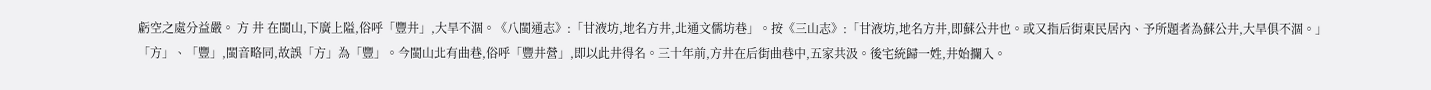虧空之處分益嚴。 方 井 在閩山,下廣上隘,俗呼「豐井」,大旱不涸。《八閩通志》:「甘液坊,地名方井,北通文儒坊巷」。按《三山志》:「甘液坊,地名方井,即蘇公井也。或又指后街東民居內、予所題者為蘇公井,大旱俱不涸。」「方」、「豐」,閩音略同,故誤「方」為「豐」。今閩山北有曲巷,俗呼「豐井營」,即以此井得名。三十年前,方井在后街曲巷中,五家共汲。後宅統歸一姓,井始攔入。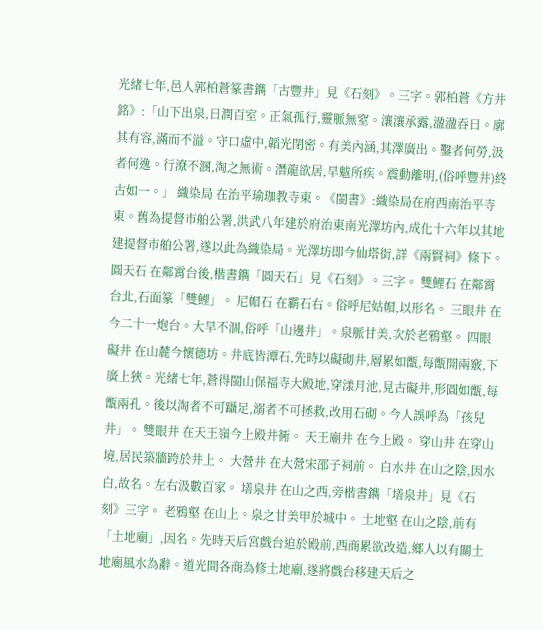光緒七年,邑人郭柏蒼篆書鐫「古豐井」見《石刻》。三字。郭柏蒼《方井銘》:「山下出泉,日潤百室。正氣孤行,靈脈無窒。瀼瀼承露,溋溋吞日。廓其有容,滿而不溢。守口虛中,韜光閉密。有美內涵,其澤廣出。鑿者何勞,汲者何逸。行潦不溷,淘之無術。潛龍欲居,旱魃所疾。震動離明,(俗呼豐井)終古如一。」 織染局 在治平瑜珈教寺東。《閩書》:織染局在府西南治平寺東。舊為提督市舶公署,洪武八年建於府治東南光澤坊內,成化十六年以其地建提督市舶公署,遂以此為織染局。光澤坊即今仙塔街,詳《兩賢祠》條下。 圓天石 在鄰霄台後,楷書鐫「圓天石」見《石刻》。三字。 雙鯉石 在鄰霄台北,石面篆「雙鯉」。 尼帽石 在霸石右。俗呼尼姑帽,以形名。 三眼井 在今二十一炮台。大旱不涸,俗呼「山邊井」。泉脈甘美,次於老鴉壑。 四眼礙井 在山麓今懷德坊。井底皆潭石,先時以礙砌井,層累如甑,每甑開兩竅,下廣上狹。光緒七年,蒼得閩山保福寺大殿地,穿漾月池,見古礙井,形圓如甑,每甑兩孔。後以淘者不可躡足,溺者不可拯救,改用石砌。今人誤呼為「孩兒井」。 雙眼井 在天王嶺今上殿井衕。 天王廟井 在今上殿。 穿山井 在穿山境,居民築牆跨於井上。 大營井 在大營宋邵子祠前。 白水井 在山之陰,因水白,故名。左右汲數百家。 墡泉井 在山之西,旁楷書鐫「墡泉井」見《石刻》三字。 老鴉壑 在山上。泉之甘美甲於城中。 土地壑 在山之陰,前有「土地廟」,因名。先時天后宮戲台迫於殿前,西商累欲改造,鄉人以有關土地廟風水為辭。道光間各商為修土地廟,遂將戲台移建天后之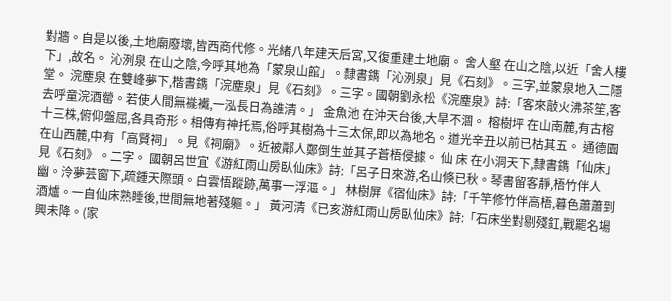對牆。自是以後,土地廟廢壞,皆西商代修。光緒八年建天后宮,又復重建土地廟。 舍人壑 在山之陰,以近「舍人樓下」,故名。 沁洌泉 在山之陰,今呼其地為「蒙泉山館」。隸書鐫「沁洌泉」見《石刻》。三字,並蒙泉地入二隱堂。 浣塵泉 在雙峰夢下,楷書鐫「浣塵泉」見《石刻》。三字。國朝劉永松《浣塵泉》詩:「客來敲火沸茶笙,客去呼童浣酒罃。若使人間無褦襶,一泓長日為誰清。」 金魚池 在沖天台後,大旱不涸。 榕樹坪 在山南麓,有古榕十三株,俯仰盤屈,各具奇形。相傳有神托焉,俗呼其樹為十三太保,即以為地名。道光辛丑以前已枯其五。 通德園 在山西麓,中有「高賢祠」。見《祠廟》。近被鄰人鄭倒生並其子蒼梧侵據。 仙 床 在小洞天下,隸書鐫「仙床」見《石刻》。二字。 國朝呂世宜《游紅雨山房臥仙床》詩:「呂子日來游,名山倏已秋。琴書留客靜,梧竹伴人幽。泠夢芸窗下,疏鍾天際頭。白雲悟蹤跡,萬事一浮漚。」 林樹屏《宿仙床》詩:「千竿修竹伴高梧,暮色蕭蕭到酒爐。一自仙床熟睡後,世間無地著殘軀。」 黃河清《已亥游紅雨山房臥仙床》詩:「石床坐對剔殘釭,戰罷名場興未降。(家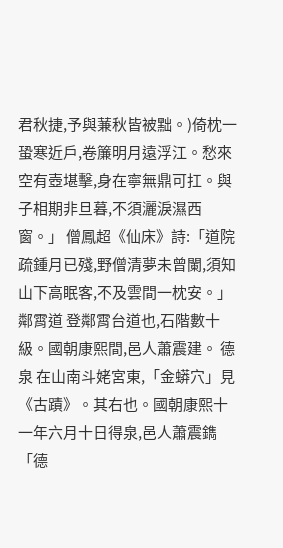君秋捷,予與蒹秋皆被黜。)倚枕一蛩寒近戶,卷簾明月遠浮江。愁來空有壺堪擊,身在寧無鼎可扛。與子相期非旦暮,不須灑淚濕西窗。」 僧鳳超《仙床》詩:「道院疏鍾月已殘,野僧清夢未曾闌,須知山下高眠客,不及雲間一枕安。」 鄰霄道 登鄰霄台道也,石階數十級。國朝康熙間,邑人蕭震建。 德 泉 在山南斗姥宮東,「金蟒穴」見《古蹟》。其右也。國朝康熙十一年六月十日得泉,邑人蕭震鐫「德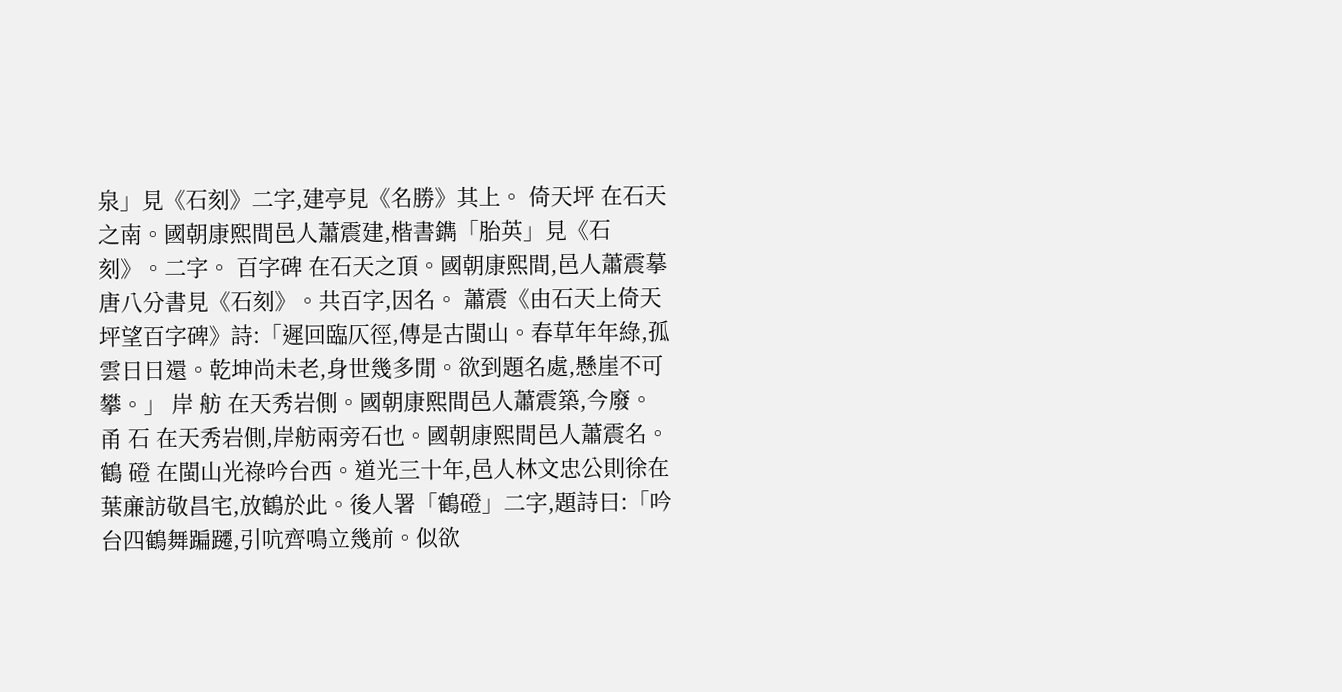泉」見《石刻》二字,建亭見《名勝》其上。 倚天坪 在石天之南。國朝康熙間邑人蕭震建,楷書鐫「胎英」見《石刻》。二字。 百字碑 在石天之頂。國朝康熙間,邑人蕭震摹唐八分書見《石刻》。共百字,因名。 蕭震《由石天上倚天坪望百字碑》詩:「遲回臨仄徑,傳是古閩山。春草年年綠,孤雲日日還。乾坤尚未老,身世幾多閒。欲到題名處,懸崖不可攀。」 岸 舫 在天秀岩側。國朝康熙間邑人蕭震築,今廢。 甬 石 在天秀岩側,岸舫兩旁石也。國朝康熙間邑人蕭震名。 鶴 磴 在閩山光祿吟台西。道光三十年,邑人林文忠公則徐在葉亷訪敬昌宅,放鶴於此。後人署「鶴磴」二字,題詩曰:「吟台四鶴舞蹁躚,引吭齊鳴立幾前。似欲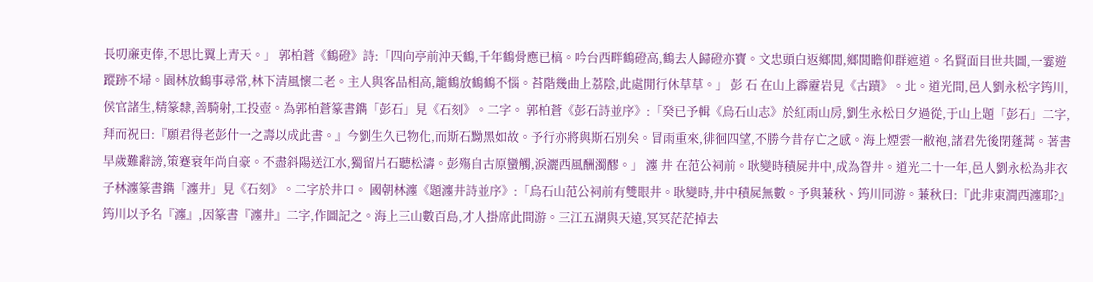長叨亷吏俸,不思比翼上青天。」 郭柏蒼《鶴磴》詩:「四向亭前沖天鶴,千年鶴骨應已槁。吟台西畔鶴磴高,鶴去人歸磴亦寶。文忠頭白返鄉閭,鄉閭瞻仰群遮道。名賢面目世共圖,一霎遊蹤跡不埽。園林放鶴事尋常,林下清風懷二老。主人與客品相高,籠鶴放鶴鶴不惱。苔階幾曲上荔陰,此處閒行休草草。」 彭 石 在山上霹靂岩見《古蹟》。北。道光間,邑人劉永松字筠川,侯官諸生,精篆隸,善騎射,工投壺。為郭柏蒼篆書鐫「彭石」見《石刻》。二字。 郭柏蒼《彭石詩並序》:「癸已予輯《烏石山志》於紅雨山房,劉生永松日夕過從,于山上題「彭石」二字,拜而祝曰:『願君得老彭什一之壽以成此書。』今劉生久已物化,而斯石黝黑如故。予行亦將與斯石別矣。冒雨重來,徘徊四望,不勝今昔存亡之感。海上煙雲一敝袍,諸君先後閉蓬蒿。著書早歲難辭謗,策蹇衰年尚自豪。不盡斜陽送江水,獨留片石聽松濤。彭殤自古原蠻觸,淚灑西風酬濁醪。」 瀍 井 在范公祠前。耿變時積屍井中,成為眢井。道光二十一年,邑人劉永松為非衣子林瀍篆書鐫「瀍井」見《石刻》。二字於井口。 國朝林瀍《題瀍井詩並序》:「烏石山范公祠前有雙眼井。耿變時,井中積屍無數。予與蒹秋、筠川同游。蒹秋曰:『此非東澗西瀍耶?』筠川以予名『瀍』,因篆書『瀍井』二字,作圖記之。海上三山數百島,才人掛席此間游。三江五湖與天遠,冥冥茫茫掉去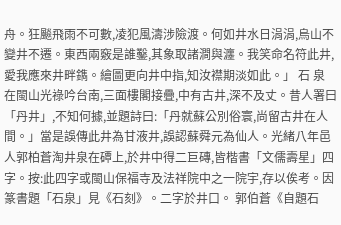舟。狂飈飛雨不可數,凌犯風濤涉險渡。何如井水日涓涓,烏山不變井不遷。東西兩竅是誰鑿,其象取諸澗與瀍。我笑命名符此井,愛我應來井畔鐫。繪圖更向井中指,知汝襟期淡如此。」 石 泉 在閩山光祿吟台南,三面樓閣接疊,中有古井,深不及丈。昔人署曰「丹井」,不知何據,並題詩曰:「丹就蘇公別俗寰,尚留古井在人間。」當是誤傳此井為甘液井,誤認蘇舜元為仙人。光緒八年邑人郭柏蒼淘井泉在磹上,於井中得二巨磚,皆楷書「文儒壽星」四字。按:此四字或閩山保福寺及法祥院中之一院宇,存以俟考。因篆書題「石泉」見《石刻》。二字於井口。 郭伯蒼《自題石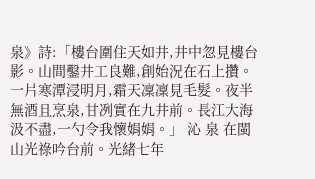泉》詩:「樓台圍住天如井,井中忽見樓台影。山間鑿井工良難,創始況在石上攢。一片寒潭浸明月,霜天凜凜見毛髮。夜半無酒且烹泉,甘冽實在九井前。長江大海汲不盡,一勺令我懷娟娟。」 沁 泉 在閩山光祿吟台前。光緒七年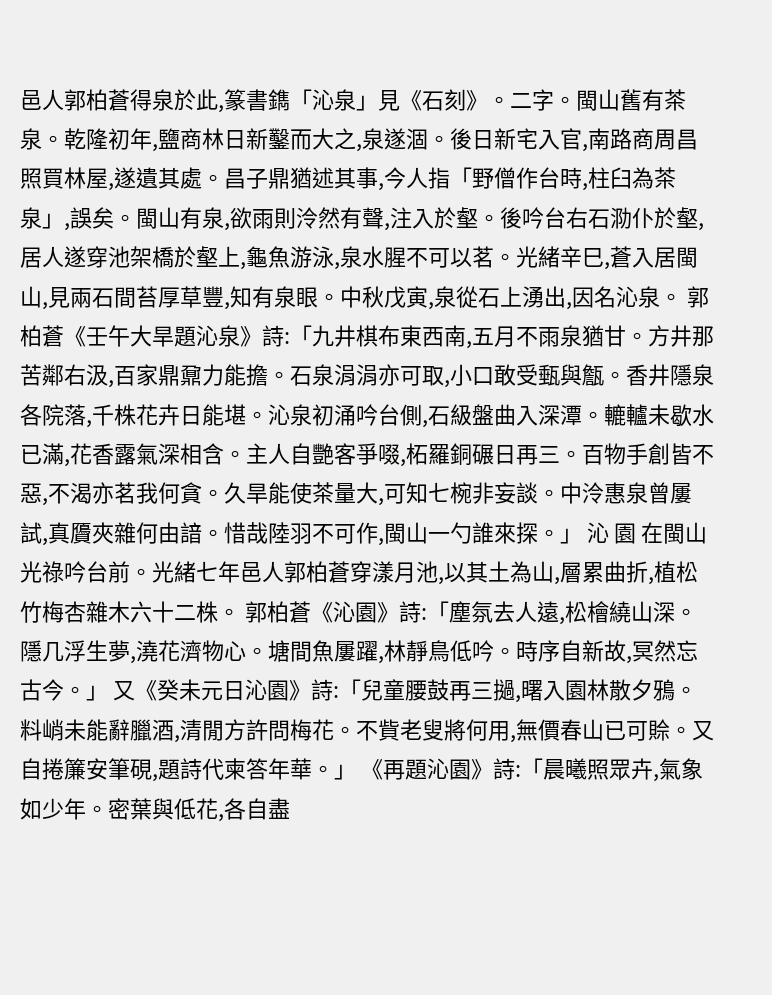邑人郭柏蒼得泉於此,篆書鐫「沁泉」見《石刻》。二字。閩山舊有茶泉。乾隆初年,鹽商林日新鑿而大之,泉遂涸。後日新宅入官,南路商周昌照買林屋,遂遺其處。昌子鼎猶述其事,今人指「野僧作台時,柱臼為茶泉」,誤矣。閩山有泉,欲雨則泠然有聲,注入於壑。後吟台右石泐仆於壑,居人遂穿池架橋於壑上,龜魚游泳,泉水腥不可以茗。光緒辛巳,蒼入居閩山,見兩石間苔厚草豐,知有泉眼。中秋戊寅,泉從石上湧出,因名沁泉。 郭柏蒼《壬午大旱題沁泉》詩:「九井棋布東西南,五月不雨泉猶甘。方井那苦鄰右汲,百家鼎鼐力能擔。石泉涓涓亦可取,小口敢受甀與甔。香井隱泉各院落,千株花卉日能堪。沁泉初涌吟台側,石級盤曲入深潭。轆轤未歇水已滿,花香露氣深相含。主人自艷客爭啜,柘羅銅碾日再三。百物手創皆不惡,不渴亦茗我何貪。久旱能使茶量大,可知七椀非妄談。中泠惠泉曾屢試,真贗夾雜何由諳。惜哉陸羽不可作,閩山一勺誰來探。」 沁 園 在閩山光祿吟台前。光緒七年邑人郭柏蒼穿漾月池,以其土為山,層累曲折,植松竹梅杏雜木六十二株。 郭柏蒼《沁園》詩:「塵氛去人遠,松檜繞山深。隱几浮生夢,澆花濟物心。塘間魚屢躍,林靜鳥低吟。時序自新故,冥然忘古今。」 又《癸未元日沁園》詩:「兒童腰鼓再三撾,曙入園林散夕鴉。料峭未能辭臘酒,清閒方許問梅花。不貲老叟將何用,無價春山已可賒。又自捲簾安筆硯,題詩代柬答年華。」 《再題沁園》詩:「晨曦照眾卉,氣象如少年。密葉與低花,各自盡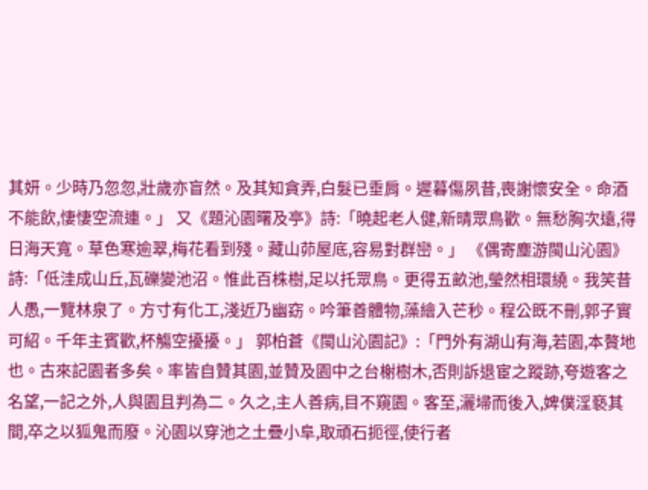其妍。少時乃忽忽,壯歲亦盲然。及其知貪弄,白髮已垂肩。遲暮傷夙昔,喪謝懷安全。命酒不能飲,悽悽空流連。」 又《題沁園曙及亭》詩:「曉起老人健,新晴眾鳥歡。無愁胸次遠,得日海天寬。草色寒逾翠,梅花看到殘。藏山茆屋底,容易對群巒。」 《偶寄塵游閩山沁園》詩:「低洼成山丘,瓦礫變池沼。惟此百株樹,足以托眾鳥。更得五畝池,瑩然相環繞。我笑昔人愚,一覽林泉了。方寸有化工,淺近乃幽窈。吟筆善體物,藻繪入芒秒。程公既不刪,郭子實可紹。千年主賓歡,杯觴空擾擾。」 郭柏蒼《閩山沁園記》:「門外有湖山有海,若園,本贅地也。古來記園者多矣。率皆自贊其園,並贊及園中之台榭樹木,否則訴退宦之蹤跡,夸遊客之名望,一記之外,人與園且判為二。久之,主人善病,目不窺園。客至,灑埽而後入,婢僕淫褻其間,卒之以狐鬼而廢。沁園以穿池之土疊小阜,取頑石扼徑,使行者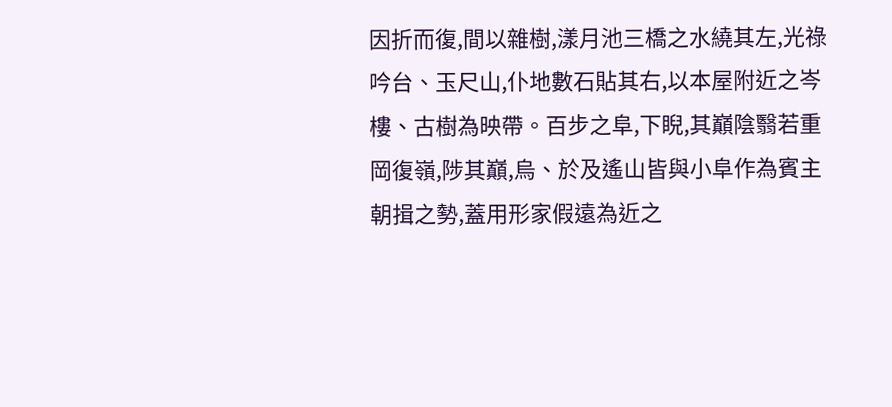因折而復,間以雜樹,漾月池三橋之水繞其左,光祿吟台、玉尺山,仆地數石貼其右,以本屋附近之岑樓、古樹為映帶。百步之阜,下睨,其巔陰翳若重岡復嶺,陟其巔,烏、於及遙山皆與小阜作為賓主朝揖之勢,蓋用形家假遠為近之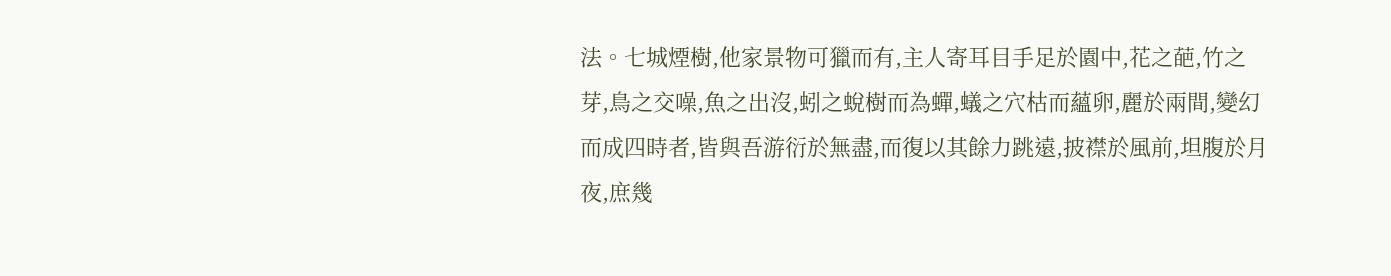法。七城煙樹,他家景物可獵而有,主人寄耳目手足於園中,花之葩,竹之芽,鳥之交噪,魚之出沒,蚓之蛻樹而為蟬,蟻之穴枯而蘊卵,麗於兩間,變幻而成四時者,皆與吾游衍於無盡,而復以其餘力跳遠,披襟於風前,坦腹於月夜,庶幾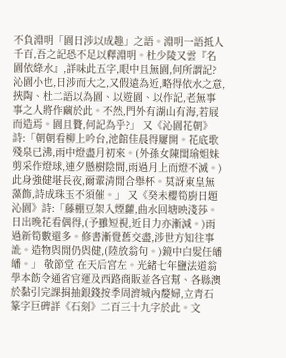不負淵明「園日涉以成趣」之語。淵明一語抵人千百,吾之記恐不足以釋淵明。杜少陵又雲『名園依綠水』,詳味此五字,眼中且無園,何所謂記?沁園小也,日涉而大之,又假遠為近,略得依水之意,挾陶、杜二語以為園、以遊園、以作記,老無事事之人將作繭於此。不然,門外有湖山有海,若屐而造焉。園且贅,何記為乎?」 又《沁園花朝》詩:「朝朝看柳上吟台,池館佳晨得屢開。花底歌殘泉已沸,雨中燈盡月初來。(外孫女陳閨瑜姐妹剪采作燈球,連夕懸樹陰間,雨過月上而燈不滅。)此身強健堪長夜,爾輩清閒合舉杯。莫訝東皇無藻飾,詩成珠玉不須催。」 又《癸未櫻筍廚日題沁園》詩:「藤棚豆架入煙蘿,曲水回塘映淺莎。日出晚花看偶得,(予雖短視,近目力亦漸減。)雨過新筍數還多。修書漸覺舊交盡,涉世方知往事訛。造物與閒仍與健,(陸放翁句。)鏡中白髮任皤皤。」 敬節堂 在天后宮左。光緒七年鹽法道翁學本飭令通省官運及西路商販並各官幫、各縣澳於黏引完課捐抽銀錢按季周濟城內嫠婦,立青石篆字巨碑詳《石刻》二百三十九字於此。文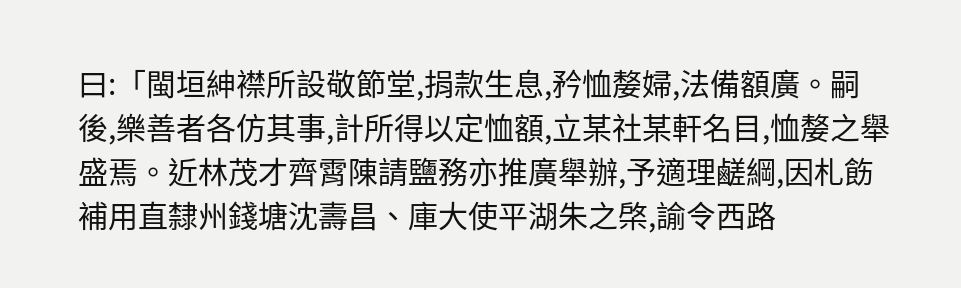曰:「閩垣紳襟所設敬節堂,捐款生息,矜恤嫠婦,法備額廣。嗣後,樂善者各仿其事,計所得以定恤額,立某社某軒名目,恤嫠之舉盛焉。近林茂才齊霄陳請鹽務亦推廣舉辦,予適理鹺綱,因札飭補用直隸州錢塘沈壽昌、庫大使平湖朱之棨,諭令西路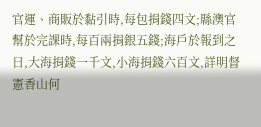官運、商販於黏引時,每包捐錢四文;縣澳官幫於完課時,每百兩捐銀五錢;海戶於報到之日,大海捐錢一千文,小海捐錢六百文,詳明督憲香山何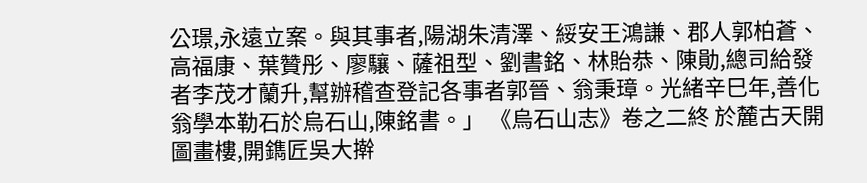公璟,永遠立案。與其事者,陽湖朱清澤、綏安王鴻謙、郡人郭柏蒼、高福康、葉贊彤、廖驤、薩祖型、劉書銘、林貽恭、陳勛,總司給發者李茂才蘭升,幫辦稽查登記各事者郭晉、翁秉璋。光緒辛巳年,善化翁學本勒石於烏石山,陳銘書。」 《烏石山志》卷之二終 於麓古天開圖畫樓,開鐫匠吳大擀